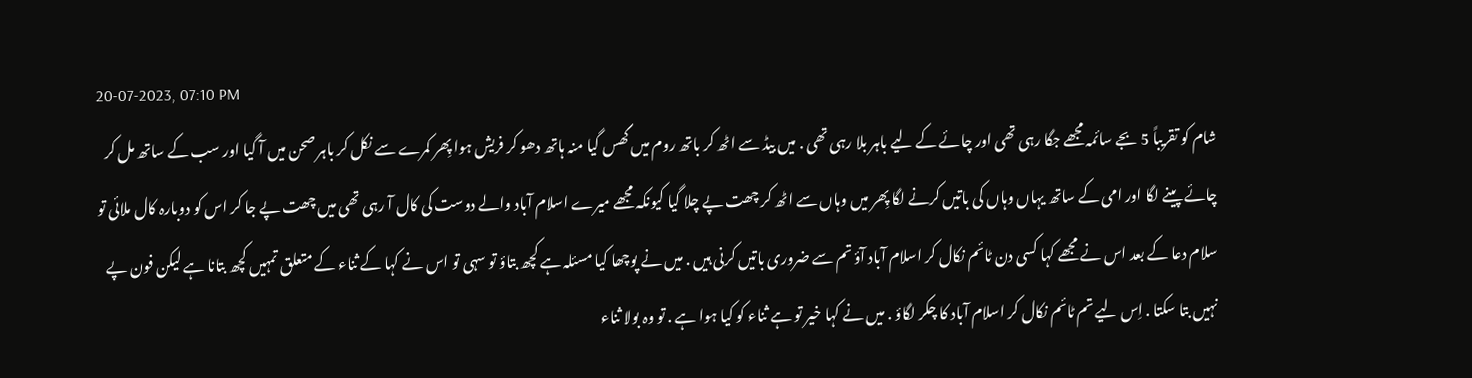20-07-2023, 07:10 PM
شام کو تقریباً 5 بجے سائمہ مجھے جگا رہی تھی اور چائے کے لیے باہر بلا رہی تھی . میں بیڈ سے اٹھ کر باتھ روم میں گھس گیا منہ ہاتھ دھو کر فریش ہوا پِھر کمرے سے نکل کر باہر صحن میں آ گیا اور سب کے ساتھ مل کر چائے پینے لگا اور امی کے ساتھ یہاں وہاں کی باتیں کرنے لگا پِھر میں وہاں سے اٹھ کر چھت پے چلا گیا کیونکہ مجھے میرے اسلام آباد والے دوست کی کال آ رہی تھی میں چھت پے جا کر اس کو دوبارہ کال ملائی تو سلام دعا کے بعد اس نے مجھے کہا کسی دن ٹائم نکال کر اسلام آباد آؤ تم سے ضروری باتیں کرنی ہیں . میں نے پوچھا کیا مسئلہ ہے کچھ بتاؤ تو سہی تو اس نے کہا کے ثناء کے متعلق تمہیں کچھ بتانا ہے لیکن فون پے نہیں بتا سکتا . اِس لیے تم ٹائم نکال کر اسلام آباد کا چکر لگاؤ . میں نے کہا خیر تو ہے ثناء کو کیا ہوا ہے . تو وہ بولا ثناء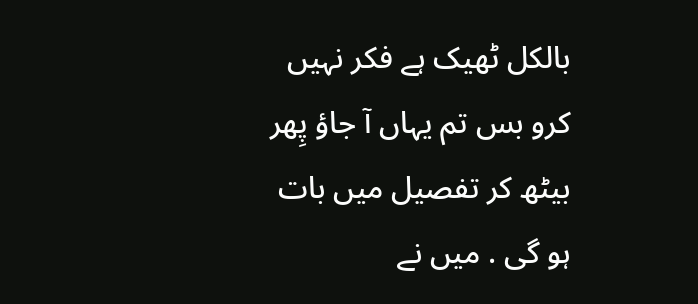بالکل ٹھیک ہے فکر نہیں کرو بس تم یہاں آ جاؤ پِھر بیٹھ کر تفصیل میں بات ہو گی . میں نے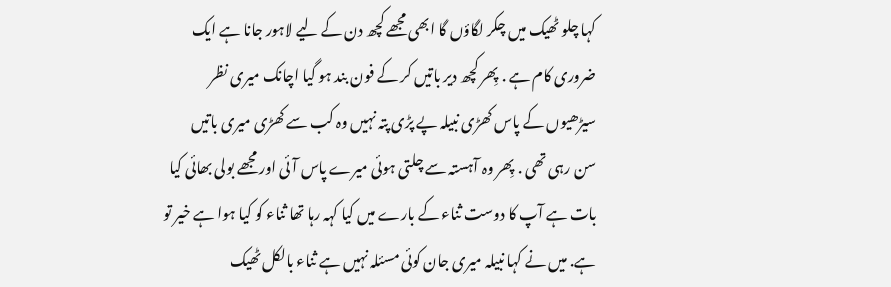کہا چلو ٹھیک میں چکر لگاؤں گا ابھی مجھے کچھ دن کے لیے لاہور جانا ہے ایک ضروری کام ہے . پِھر کچھ دیر باتیں کر کے فون بند ہو گیا اچانک میری نظر سیڑھیوں کے پاس کھڑی نبیلہ پے پڑی پتہ نہیں وہ کب سے کھڑی میری باتیں سن رہی تھی . پِھر وہ آہستہ سے چلتی ہوئی میرے پاس آئی اور مجھے بولی بھائی کیا بات ہے آپ کا دوست ثناء کے بارے میں کیا کہہ رہا تھا ثناء کو کیا ہوا ہے خیر تو ہے. میں نے کہا نبیلہ میری جان کوئی مسئلہ نہیں ہے ثناء بالکل ٹھیک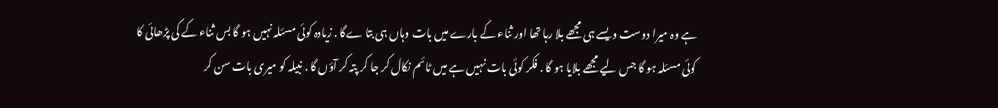ہے وہ میرا دوست ویسے ہی مجھے بلا رہا تھا اور ثناء کے بارے میں بات وہاں ہی بتا ےگا . زیادہ کوئی مسئلہ نہیں ہو گا بس ثناء کے کی پڑھائی کا کوئی مسئلہ ہو گا جس لیے مجھے بلایا ہو گا . فکر کوئی بات نہیں ہے میں ٹائم نکال کر جا کر پتہ کر آؤں گا . نبیلہ کو میری بات سن کر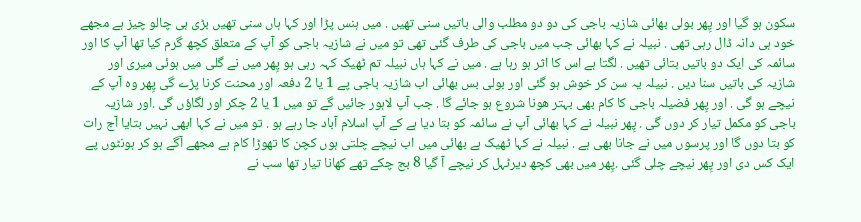سکون ہو گیا اور پِھر بولی بھائی شازیہ باجی کی دو دو مطلب والی باتیں سنی تھیں . میں ہنس پڑا اور کہا ہاں سنی تھیں بڑی ہی چالو چیز ہے مجھے خود ہی دانہ ڈال رہی تھی . نبیلہ نے کہا بھائی جب میں باجی کی طرف گئی تھی تو میں نے شازیہ باجی کو آپ کے متعلق کچھ گرم کیا تھا آپ کا اور سائمہ کی ایک دو باتیں بتائی تھیں . لگتا ہے اس کا اثر ہو رہا ہے . میں نے کہا ہاں نبیلہ تم ٹھیک کہہ رہی ہو پِھر میں نے گلی میں ہوئی میری اور شازیہ کی باتیں سنا دیں . نبیلہ یہ سن کر خوش ہو گئی اور بولی بس بھائی اب شازیہ باجی پے 1 یا 2 دفعہ اور محنت کرنا پڑے گی پِھر وہ آپ کے نیچے ہو گی . اور پِھر فضیلہ باجی کا کام بھی بہتر ھونا شروع ہو جائے گا . جب آپ لاہور جائیں گے تو میں 1 یا 2 چکر اور لگاؤں گی .اور شازیہ باجی کو مکمل تیار کر دوں گی . پِھر نبیلہ نے کہا بھائی آپ نے سائمہ کو بتا دیا ہے کے آپ اسلام آباد جا رہے ہو . تو میں نے کہا ابھی نہیں بتایا آج رات کو بتا دوں گا اور پرسوں میں نے جانا بھی ہے . نبیلہ نے کہا ٹھیک ہے بھائی میں اب نیچے چلتی ہوں کچن کا تھوڑا کام ہے مجھے آگے ہو کر ہونٹوں پے ایک کس دی اور پِھر نیچے چلی گئی .پِھر میں بھی کچھ دیرٹہل کر نیچے آ گیا 8 بج چکے تھے كھانا تیار تھا سب نے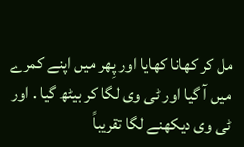مل کر كھانا کھایا اور پِھر میں اپنے کمرے میں آ گیا اور ٹی وی لگا کر بیٹھ گیا . اور ٹی وی دیکھنے لگا تقریباً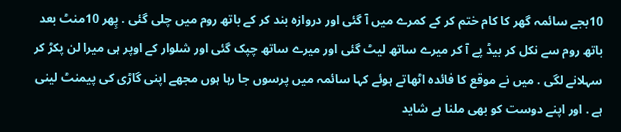10بجے سائمہ گھر کا کام ختم کر کے کمرے میں آ گئی اور دروازہ بند کر کے باتھ روم میں چلی گئی . پِھر 10منٹ بعد باتھ روم سے نکل کر بیڈ پے آ کر میرے ساتھ لیٹ گئی اور میرے ساتھ چپک گئی اور شلوار کے اوپر ہی میرا لن پکڑ کر سہلانے لگی . میں نے موقع کا فائدہ اٹھاتے ہوئے کہا سائمہ میں پرسوں جا رہا ہوں مجھے اپنی گاڑی کی پیمنٹ لینی ہے . اور اپنے دوست کو بھی ملنا ہے شاید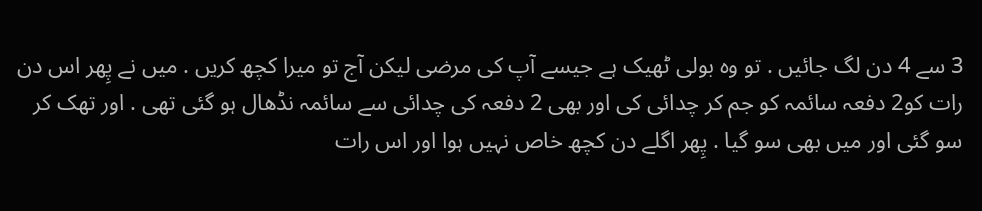3 سے 4 دن لگ جائیں . تو وہ بولی ٹھیک ہے جیسے آپ کی مرضی لیکن آج تو میرا کچھ کریں . میں نے پِھر اس دن رات کو2 دفعہ سائمہ کو جم کر چدائی کی اور بھی 2 دفعہ کی چدائی سے سائمہ نڈھال ہو گئی تھی . اور تھک کر سو گئی اور میں بھی سو گیا . پِھر اگلے دن کچھ خاص نہیں ہوا اور اس رات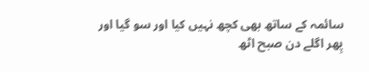سائمہ کے ساتھ بھی کچھ نہیں کیا اور سو گیا اور پِھر اگلے دن صبح اٹھ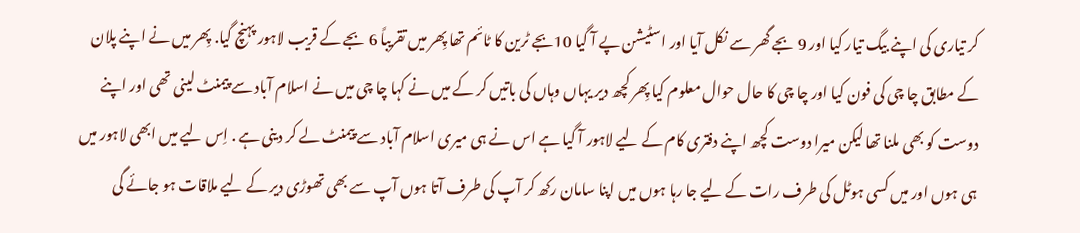کر تیاری کی اپنے بیگ تیار کیا اور 9 بجے گھر سے نکل آیا اور اسٹیشن پے آ گیا 10بجے ٹرین کا ٹائم تھا پِھر میں تقریباً 6 بجے کے قریب لاہور پہنچ گیا. پِھر میں نے اپنے پلان کے مطابق چا چی کی فون کیا اور چا چی کا حال حوال معلوم کیا پِھر کچھ دیر یہاں وہاں کی باتیں کر کے میں نے کہا چا چی میں نے اسلام آباد سے پیمنٹ لینی تھی اور اپنے دوست کو بھی ملنا تھا لیکن میرا دوست کچھ اپنے دفتری کام کے لیے لاہور آ گیا ہے اس نے ہی میری اسلام آباد سے پیمنٹ لے کر دینی ہے . اِس لیے میں ابھی لاہور میں ہی ہوں اور میں کسی ہوٹل کی طرف رات کے لیے جا رہا ہوں میں اپنا سامان رکھ کر آپ کی طرف آتا ہوں آپ سے بھی تھوڑی دیر کے لیے ملاقات ہو جائے گی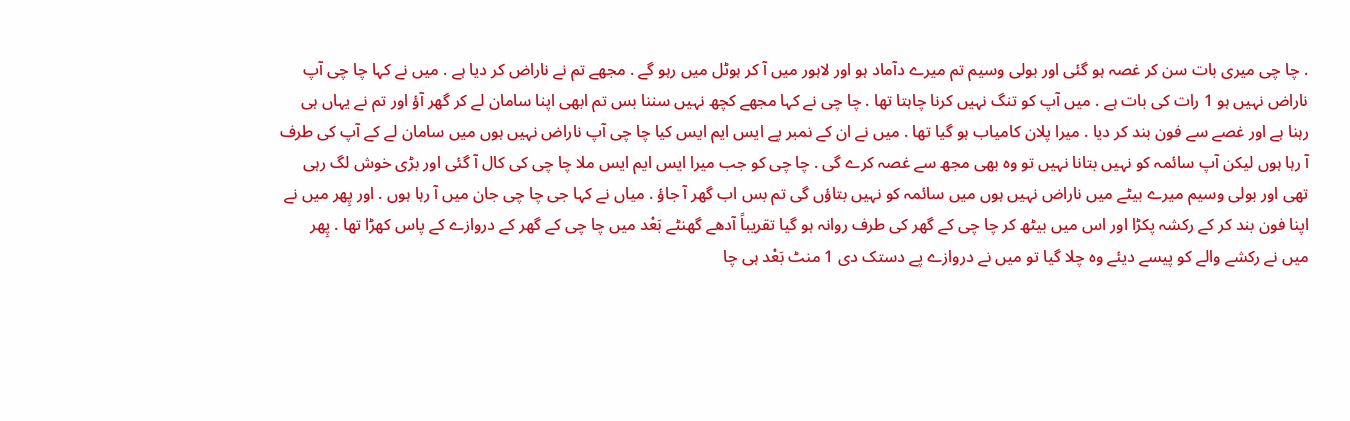. چا چی میری بات سن کر غصہ ہو گئی اور بولی وسیم تم میرے دآماد ہو اور لاہور میں آ کر ہوٹل میں رہو گے . مجھے تم نے ناراض کر دیا ہے . میں نے کہا چا چی آپ ناراض نہیں ہو 1 رات کی بات ہے . میں آپ کو تنگ نہیں کرنا چاہتا تھا . چا چی نے کہا مجھے کچھ نہیں سننا بس تم ابھی اپنا سامان لے کر گھر آؤ اور تم نے یہاں ہی رہنا ہے اور غصے سے فون بند کر دیا . میرا پلان کامیاب ہو گیا تھا . میں نے ان کے نمبر پے ایس ایم ایس کیا چا چی آپ ناراض نہیں ہوں میں سامان لے کے آپ کی طرف آ رہا ہوں لیکن آپ سائمہ کو نہیں بتانا نہیں تو وہ بھی مجھ سے غصہ کرے گی . چا چی کو جب میرا ایس ایم ایس ملا چا چی کی کال آ گئی اور بڑی خوش لگ رہی تھی اور بولی وسیم میرے بیٹے میں ناراض نہیں ہوں میں سائمہ کو نہیں بتاؤں گی تم بس اب گھر آ جاؤ . میاں نے کہا جی چا چی جان میں آ رہا ہوں . اور پِھر میں نے اپنا فون بند کر کے رکشہ پکڑا اور اس میں بیٹھ کر چا چی کے گھر کی طرف روانہ ہو گیا تقریباً آدھے گھنٹے بَعْد میں چا چی کے گھر کے دروازے کے پاس کھڑا تھا . پِھر میں نے رکشے والے کو پیسے دیئے وہ چلا گیا تو میں نے دروازے پے دستک دی 1 منٹ بَعْد ہی چا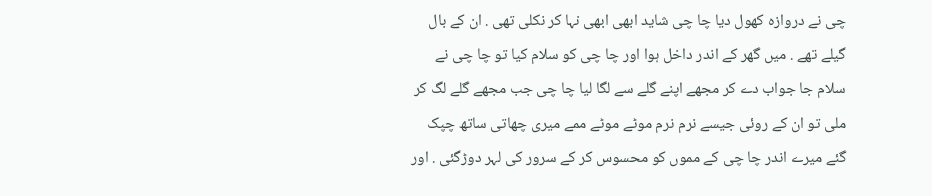چی نے دروازہ کھول دیا چا چی شاید ابھی ابھی نہا کر نکلی تھی . ان کے بال گیلے تھے . میں گھر کے اندر داخل ہوا اور چا چی کو سلام کیا تو چا چی نے سلام جا جواب دے کر مجھے اپنے گلے سے لگا لیا چا چی جب مجھے گلے لگ کر ملی تو ان کے روئی جیسے نرم نرم موٹے موٹے ممے میری چھاتی ساتھ چپک گئے میرے اندر چا چی کے مموں کو محسوس کر کے سرور کی لہر دوڑگئی . اور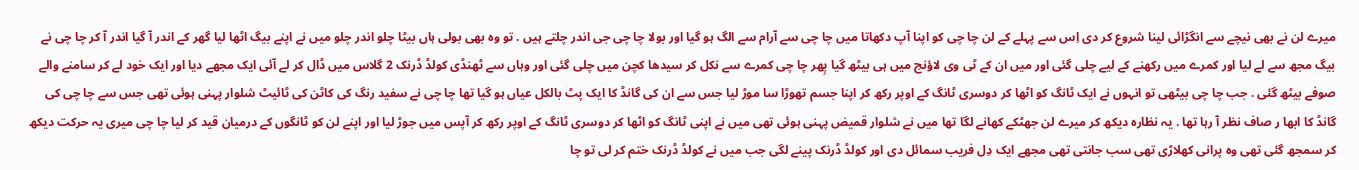میرے لن نے بھی نیچے سے انگڑائی لینا شروع کر دی اِس سے پہلے کے لن چا چی کو اپنا آپ دکھاتا میں چا چی سے آرام سے الگ ہو گیا اور بولا چا چی جی اندر چلتے ہیں . تو وہ بھی بولی ہاں بیٹا چلو اندر چلو میں نے اپنے بیگ اٹھا لیا گھر کے اندر آ گیا اندر آ کر چا چی نے بیگ مجھ سے لے لیا اور کمرے میں رکھنے کے لیے چلی گئی اور میں ان کے ٹی وی لاؤنج میں ہی بیٹھ گیا پِھر چا چی کمرے سے نکل کر سیدھا کچن میں چلی گئی اور وہاں سے ٹھنڈی کولڈ ڈرنک 2 گلاس میں ڈال کر لے آئی ایک مجھے دیا اور ایک خود لے کر سامنے والے صوفے بیٹھ گئی . جب چا چی بیٹھی تو انہوں نے ایک ٹانگ کو اٹھا کر دوسری ٹانگ کے اوپر رکھ کر اپنا جسم تھوڑا سا موڑ لیا جس سے ان کی گانڈ کا ایک پٹ بالکل عیاں ہو گیا تھا چا چی نے سفید رنگ کی کاٹن کی ٹائیٹ شلوار پہنی ہوئی تھی جس سے چا چی کی گانڈ کا ابھا ر صاف نظر آ رہا تھا . یہ نظارہ دیکھ کر میرے لن جھٹکے کھانے لگا تھا میں نے شلوار قمیض پہنی ہوئی تھی میں نے اپنی ٹانگ کو اٹھا کر دوسری ٹانگ کے اوپر رکھ کر آپس میں جوڑ لیا اور اپنے لن کو ٹانگوں کے درمیان قید کر لیا چا چی میری یہ حرکت دیکھ کر سمجھ گئی تھی وہ پرانی کھلاڑی تھی سب جانتی تھی مجھے ایک دِل فریب سمائل دی اور کولڈ ڈرنک پینے لگی جب میں نے کولڈ ڈرنک ختم کر لی تو چا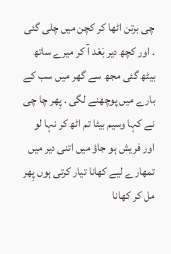چی برتن اٹھا کر کچن میں چلی گئی . اور کچھ دیر بَعْد آ کر میرے ساتھ بیٹھ گئی مجھ سے گھر میں سب کے بارے میں پوچھنے لگی . پِھر چا چی نے کہا وسیم بیٹا تم اٹھ کر نہا لو اور فریش ہو جاؤ میں اتنی دیر میں تمھارے لیے كھانا تیار کرتی ہوں پِھر مل کر كھانا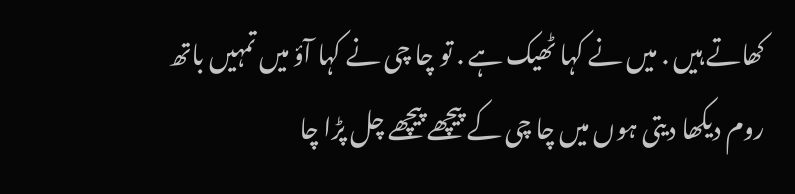کھاتے ہیں . میں نے کہا ٹھیک ہے . تو چا چی نے کہا آؤ میں تمہیں باتھ روم دیکھا دیتی ہوں میں چا چی کے پیچھے پیچھے چل پڑا چا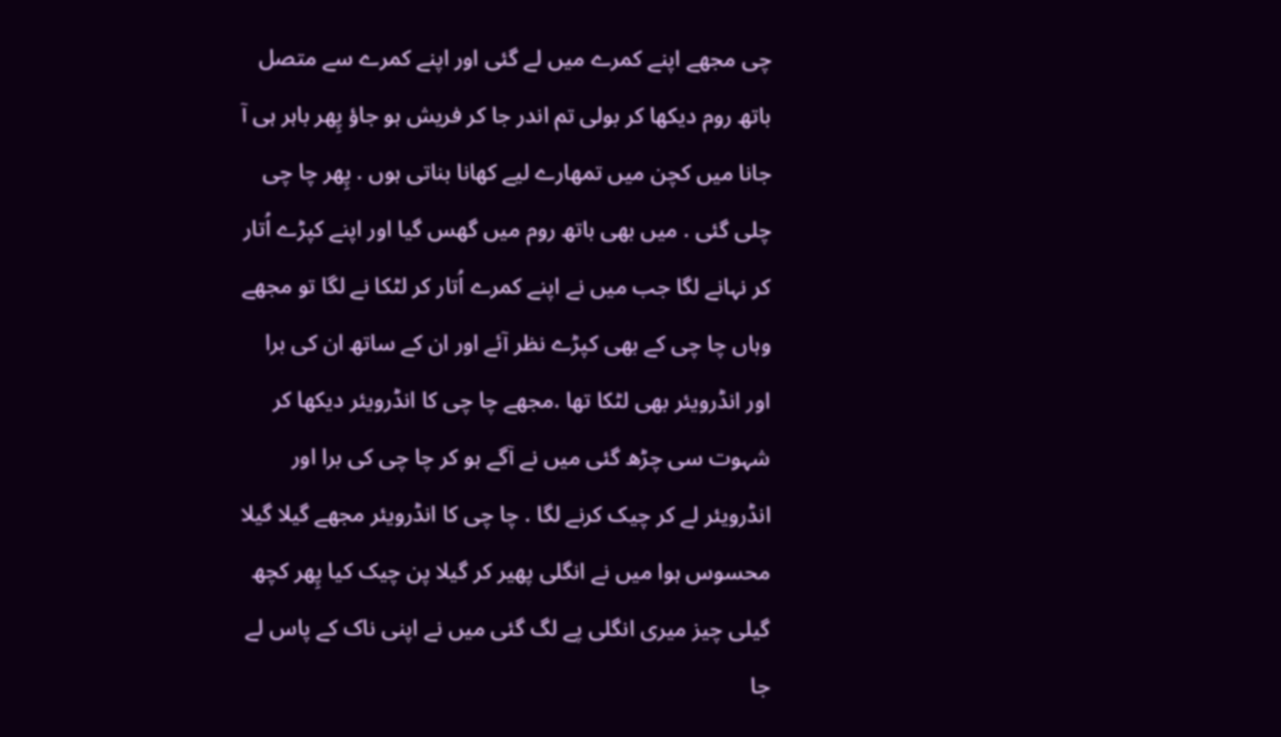چی مجھے اپنے کمرے میں لے گئی اور اپنے کمرے سے متصل باتھ روم دیکھا کر بولی تم اندر جا کر فریش ہو جاؤ پِھر باہر ہی آ جانا میں کچن میں تمھارے لیے كھانا بناتی ہوں . پِھر چا چی چلی گئی . میں بھی باتھ روم میں گھس گیا اور اپنے کپڑے اُتار کر نہانے لگا جب میں نے اپنے کمرے اُتار کر لٹکا نے لگا تو مجھے وہاں چا چی کے بھی کپڑے نظر آئے اور ان کے ساتھ ان کی برا اور انڈرویئر بھی لٹکا تھا .مجھے چا چی کا انڈرویئر دیکھا کر شہوت سی چڑھ گئی میں نے آگے ہو کر چا چی کی برا اور انڈرویئر لے کر چیک کرنے لگا . چا چی کا انڈرویئر مجھے گیلا گیلا محسوس ہوا میں نے انگلی پھیر کر گیلا پن چیک کیا پِھر کچھ گیلی چیز میری انگلی پے لگ گئی میں نے اپنی ناک کے پاس لے جا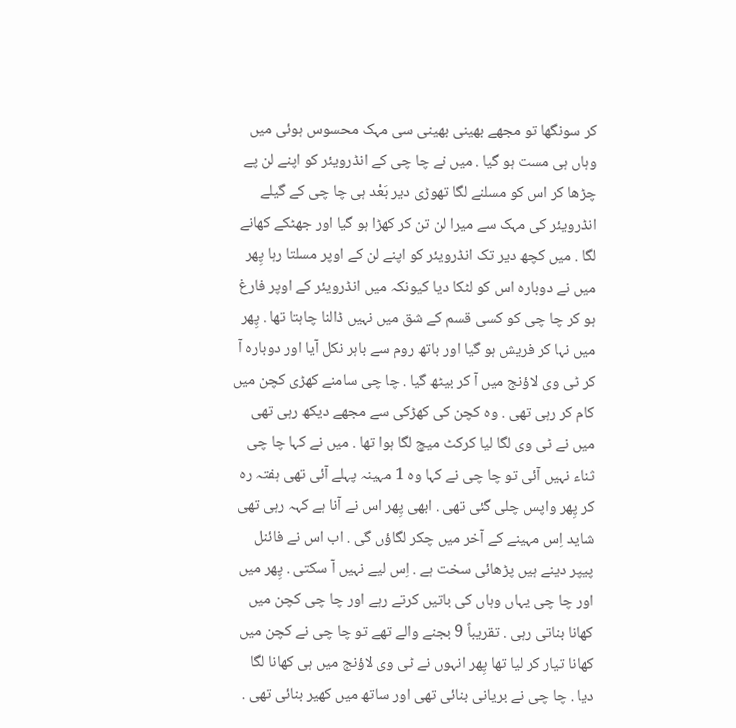کر سونگھا تو مجھے بھینی بھینی سی مہک محسوس ہوئی میں وہاں ہی مست ہو گیا . میں نے چا چی کے انڈرویئر کو اپنے لن پے چڑھا کر اس کو مسلنے لگا تھوڑی دیر بَعْد ہی چا چی کے گیلے انڈرویئر کی مہک سے میرا لن تن کر کھڑا ہو گیا اور جھٹکے کھانے لگا . میں کچھ دیر تک انڈرویئر کو اپنے لن کے اوپر مسلتا رہا پِھر میں نے دوبارہ اس کو لٹکا دیا کیونکہ میں انڈرویئر کے اوپر فارغ ہو کر چا چی کو کسی قسم کے شق میں نہیں ڈالنا چاہتا تھا . پِھر میں نہا کر فریش ہو گیا اور باتھ روم سے باہر نکل آیا اور دوبارہ آ کر ٹی وی لاؤنج میں آ کر بیٹھ گیا . چا چی سامنے کھڑی کچن میں کام کر رہی تھی . وہ کچن کی کھڑکی سے مجھے دیکھ رہی تھی میں نے ٹی وی لگا لیا کرکٹ میچ لگا ہوا تھا . میں نے کہا چا چی ثناء نہیں آئی تو چا چی نے کہا وہ 1 مہینہ پہلے آئی تھی ہفتہ رہ کر پِھر واپس چلی گئی تھی . ابھی پِھر اس نے آنا ہے کہہ رہی تھی شاید اِس مہینے کے آخر میں چکر لگاؤں گی . اب اس نے فائنل پیپر دینے ہیں پڑھائی سخت ہے . اِس لیے نہیں آ سکتی . پِھر میں اور چا چی یہاں وہاں کی باتیں کرتے رہے اور چا چی کچن میں كھانا بناتی رہی . تقریباً 9 بجنے والے تھے تو چا چی نے کچن میں كھانا تیار کر لیا تھا پِھر انہوں نے ٹی وی لاؤنج میں ہی كھانا لگا دیا . چا چی نے بریانی بنائی تھی اور ساتھ میں کھیر بنائی تھی .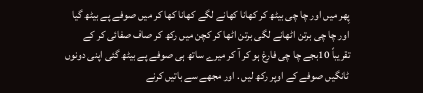پِھر میں اور چا چی بیٹھ کر كھانا کھانے لگے كھانا کھا کر میں صوفے پے بیٹھ گیا اور چا چی برتن اٹھانے لگی برتن اٹھا کر کچن میں رکھ کر صاف صفائی کر کے تقریباً 10بجے چا چی فارغ ہو کر آ کر میرے ساتھ ہی صوفے پے بیٹھ گئی اپنی دونوں ٹانگیں صوفے کے اوپر رکھ لیں . اور مجھے سے باتیں کرنے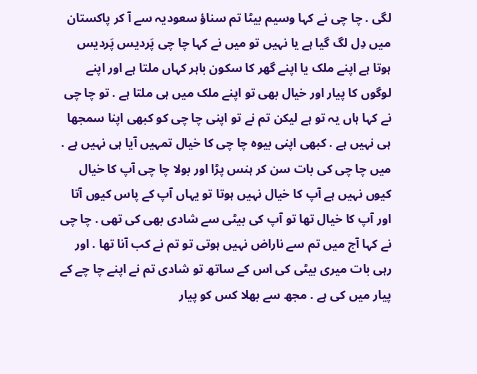لگی . چا چی نے کہا وسیم بیٹا تم سناؤ سعودیہ سے آ کر پاکستان میں دِل لگ گیا ہے یا نہیں تو میں نے کہا چا چی پَردیس پَردیس ہوتا ہے اپنے ملک یا اپنے گھر کا سکون باہر کہاں ملتا ہے اور اپنے لوگوں کا پیار اور خیال بھی تو اپنے ملک میں ہی ملتا ہے . تو چا چی نے کہا ہاں یہ تو ہے لیکن تم نے تو اپنی چا چی کو کبھی اپنا سمجھا ہی نہیں ہے . کبھی اپنی بیوہ چا چی کا خیال تمہیں آیا ہی نہیں ہے . میں چا چی کی بات سن کر ہنس پڑا اور بولا چا چی آپ کا خیال کیوں نہیں ہے آپ کا خیال نہیں ہوتا تو یہاں آپ کے پاس کیوں آتا اور آپ کا خیال تھا تو آپ کی بیٹی سے شادی بھی کی تھی . چا چی نے کہا آج میں تم سے ناراض نہیں ہوتی تو تم نے کب آنا تھا . اور رہی بات میری بیٹی کی اس کے ساتھ تو شادی تم نے اپنے چا چے کے پیار میں کی ہے . مجھ سے بھلا کس کو پیار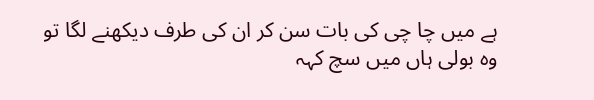ہے میں چا چی کی بات سن کر ان کی طرف دیکھنے لگا تو وہ بولی ہاں میں سچ کہہ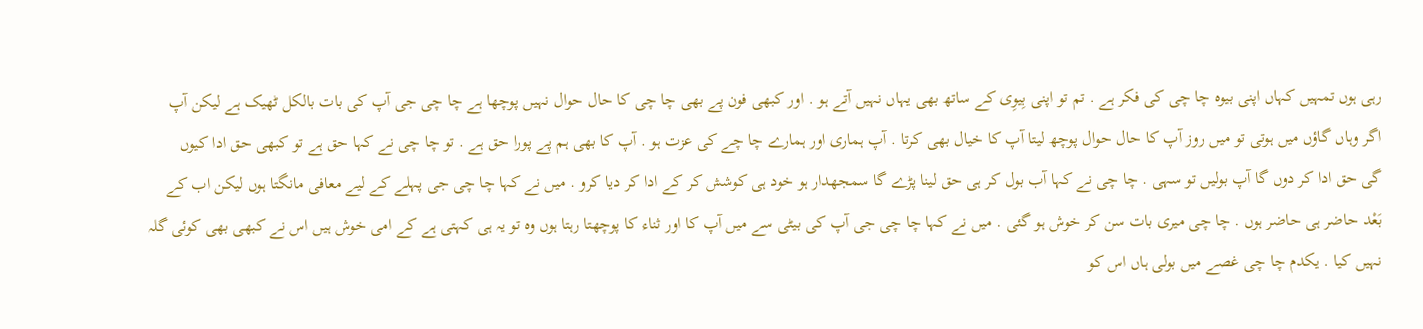رہی ہوں تمہیں کہاں اپنی بیوہ چا چی کی فکر ہے . تم تو اپنی بِیوِی کے ساتھ بھی یہاں نہیں آتے ہو . اور کبھی فون پے بھی چا چی کا حال حوال نہیں پوچھا ہے چا چی جی آپ کی بات بالکل ٹھیک ہے لیکن آپ اگر وہاں گاؤں میں ہوتی تو میں روز آپ کا حال حوال پوچھ لیتا آپ کا خیال بھی کرتا . آپ ہماری اور ہمارے چا چے کی عزت ہو . آپ کا بھی ہم پے پورا حق ہے . تو چا چی نے کہا حق ہے تو کبھی حق ادا کیوں
گی حق ادا کر دوں گا آپ بولیں تو سہی . چا چی نے کہا آب بول کر ہی حق لینا پڑے گا سمجھدار ہو خود ہی کوشش کر کے ادا کر دیا کرو . میں نے کہا چا چی جی پہلے کے لیے معافی مانگتا ہوں لیکن اب کے بَعْد حاضر ہی حاضر ہوں . چا چی میری بات سن کر خوش ہو گئی . میں نے کہا چا چی جی آپ کی بیٹی سے میں آپ کا اور ثناء کا پوچھتا رہتا ہوں وہ تو یہ ہی کہتی ہے کے امی خوش ہیں اس نے کبھی بھی کوئی گلہ نہیں کیا . یکدم چا چی غصے میں بولی ہاں اس کو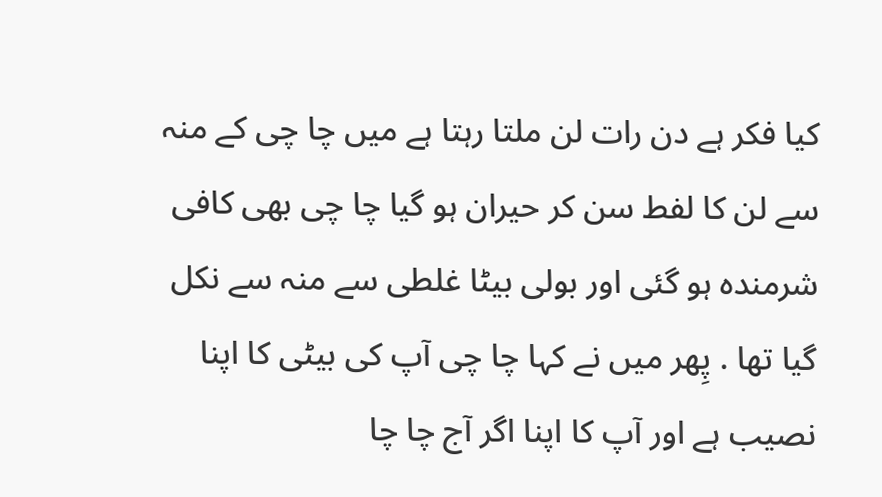کیا فکر ہے دن رات لن ملتا رہتا ہے میں چا چی کے منہ سے لن کا لفط سن کر حیران ہو گیا چا چی بھی کافی شرمندہ ہو گئی اور بولی بیٹا غلطی سے منہ سے نکل گیا تھا . پِھر میں نے کہا چا چی آپ کی بیٹی کا اپنا نصیب ہے اور آپ کا اپنا اگر آج چا چا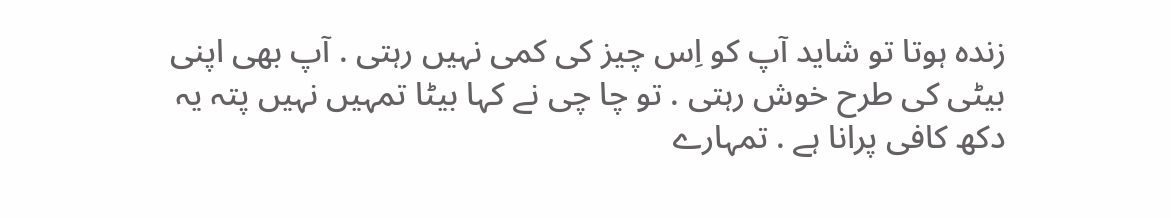زندہ ہوتا تو شاید آپ کو اِس چیز کی کمی نہیں رہتی . آپ بھی اپنی بیٹی کی طرح خوش رہتی . تو چا چی نے کہا بیٹا تمہیں نہیں پتہ یہ دکھ کافی پرانا ہے . تمہارے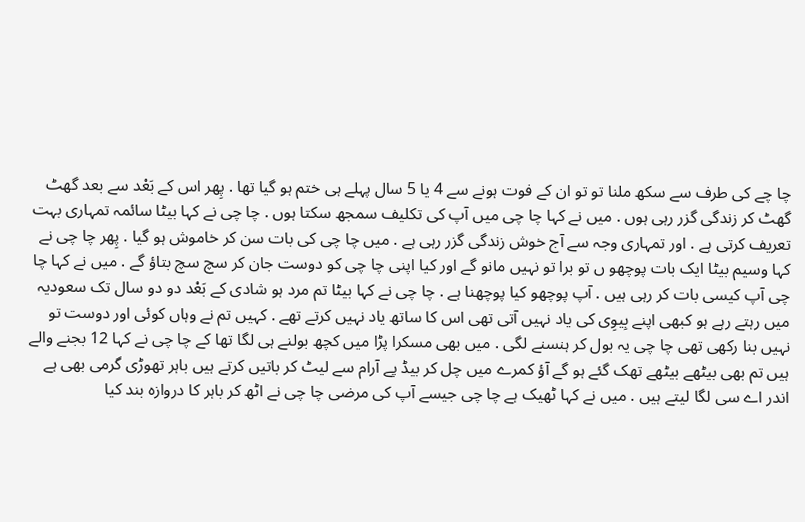چا چے کی طرف سے سکھ ملنا تو تو ان کے فوت ہونے سے 4 یا 5 سال پہلے ہی ختم ہو گیا تھا . پِھر اس کے بَعْد سے بعد گھٹ گھٹ کر زندگی گزر رہی ہوں . میں نے کہا چا چی میں آپ کی تکلیف سمجھ سکتا ہوں . چا چی نے کہا بیٹا سائمہ تمہاری بہت تعریف کرتی ہے . اور تمہاری وجہ سے آج خوش زندگی گزر رہی ہے . میں چا چی کی بات سن کر خاموش ہو گیا . پِھر چا چی نے کہا وسیم بیٹا ایک بات پوچھو ں تو برا تو نہیں مانو گے اور کیا اپنی چا چی کو دوست جان کر سچ سچ بتاؤ گے . میں نے کہا چا چی آپ کیسی بات کر رہی ہیں . آپ پوچھو کیا پوچھنا ہے . چا چی نے کہا بیٹا تم مرد ہو شادی کے بَعْد دو دو سال تک سعودیہ میں رہتے رہے ہو کبھی اپنے بِیوِی کی یاد نہیں آتی تھی اس کا ساتھ یاد نہیں کرتے تھے . کہیں تم نے وہاں کوئی اور دوست تو نہیں بنا رکھی تھی چا چی یہ بول کر ہنسنے لگی . میں بھی مسکرا پڑا میں کچھ بولنے ہی لگا تھا کے چا چی نے کہا 12 بجنے والے ہیں تم بھی بیٹھے بیٹھے تھک گئے ہو گے آؤ کمرے میں چل کر بیڈ پے آرام سے لیٹ کر باتیں کرتے ہیں باہر تھوڑی گرمی بھی ہے اندر اے سی لگا لیتے ہیں . میں نے کہا ٹھیک ہے چا چی جیسے آپ کی مرضی چا چی نے اٹھ کر باہر کا دروازہ بند کیا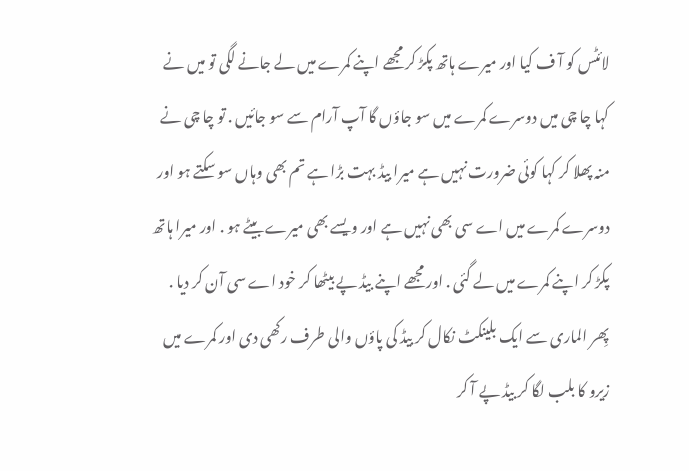لائٹس کو آ ف کیا اور میرے ہاتھ پکڑ کر مجھے اپنے کمرے میں لے جانے لگی تو میں نے کہا چا چی میں دوسرے کمرے میں سو جاؤں گا آپ آرام سے سو جائیں . تو چا چی نے منہ پھلا کر کہا کوئی ضرورت نہیں ہے میرا بیڈ بہت بڑا ہے تم بھی وہاں سو سکتے ہو اور دوسرے کمرے میں اے سی بھی نہیں ہے اور ویسے بھی میرے بیٹے ہو . اور میرا ہاتھ پکڑ کر اپنے کمرے میں لے گئی . اور مجھے اپنے بیڈ پے بیٹھا کر خود اے سی آن کر دیا . پِھر الماری سے ایک بلینکٹ نکال کر بیڈ کی پاؤں والی طرف رکھی دی اور کمرے میں زیرو کا بلب لگا کر بیڈ پے آ کر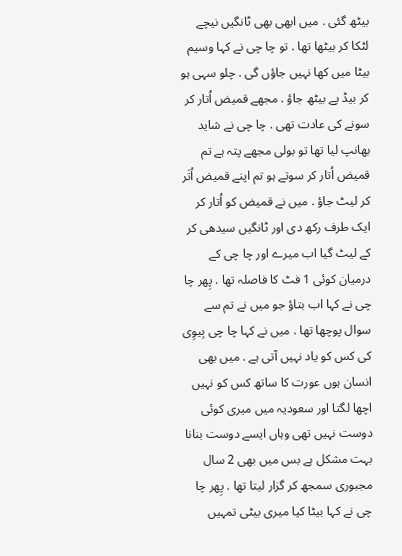بیٹھ گئی . میں ابھی بھی ٹانگیں نیچے لٹکا کر بیٹھا تھا . تو چا چی نے کہا وسیم بیٹا میں کھا نہیں جاؤں گی . چلو سہی ہو کر بیڈ پے بیٹھ جاؤ . مجھے قمیض اُتار کر سونے کی عادت تھی . چا چی نے شاید بھانپ لیا تھا تو بولی مجھے پتہ ہے تم قمیض اُتار کر سوتے ہو تم اپنے قمیض اُتَر کر لیٹ جاؤ . میں نے قمیض کو اُتار کر ایک طرف رکھ دی اور ٹانگیں سیدھی کر کے لیٹ گیا اب میرے اور چا چی کے درمیان کوئی 1 فٹ کا فاصلہ تھا . پِھر چا چی نے کہا اب بتاؤ جو میں نے تم سے سوال پوچھا تھا . میں نے کہا چا چی بِیوِی کی کس کو یاد نہیں آتی ہے . میں بھی انسان ہوں عورت کا ساتھ کس کو نہیں اچھا لگتا اور سعودیہ میں میری کوئی دوست نہیں تھی وہاں ایسے دوست بنانا بہت مشکل ہے بس میں بھی 2 سال مجبوری سمجھ کر گزار لیتا تھا . پِھر چا چی نے کہا بیٹا کیا میری بیٹی تمہیں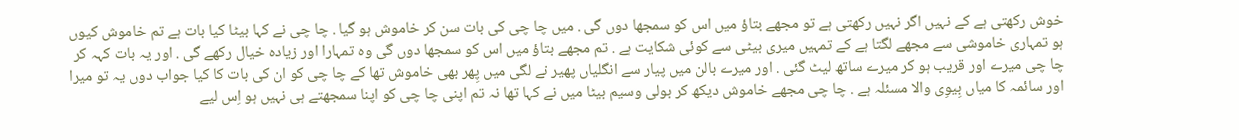خوش رکھتی ہے کے نہیں اگر نہیں رکھتی ہے تو مجھے بتاؤ میں اس کو سمجھا دوں گی . میں چا چی کی بات سن کر خاموش ہو گیا . چا چی نے کہا بیٹا کیا بات ہے تم خاموش کیوں ہو تمہاری خاموشی سے مجھے لگتا ہے کے تمہیں میری بیٹی سے کوئی شکایت ہے . تم مجھے بتاؤ میں اس کو سمجھا دوں گی وہ تمہارا اور زیادہ خیال رکھے گی . اور یہ بات کہہ کر چا چی میرے اور قریب ہو کر میرے ساتھ لیٹ گئی . اور میرے بالن میں پیار سے انگلیاں پھیر نے لگی میں پِھر بھی خاموش تھا کے چا چی کو ان کی بات کا کیا جواب دوں یہ تو میرا اور سائمہ کا میاں بِیوِی والا مسئلہ ہے . چا چی مجھے خاموش دیکھ کر بولی وسیم بیٹا میں نے کہا تھا نہ تم اپنی چا چی کو اپنا سمجھتے ہی نہیں ہو اِس لیے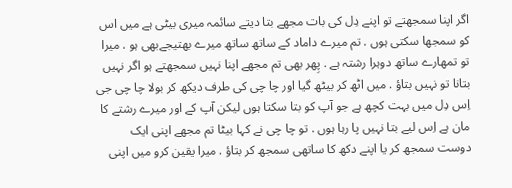اگر اپنا سمجھتے تو اپنے دِل کی بات مجھے بتا دیتے سائمہ میری بیٹی ہے میں اس کو سمجھا سکتی ہوں . تم میرے داماد کے ساتھ ساتھ میرے بھتیجےبھی ہو . میرا تو تمھارے ساتھ دوہرا رشتہ ہے . پِھر بھی تم مجھے اپنا نہیں سمجھتے ہو اگر نہیں بتانا تو نہیں بتاؤ . میں اٹھ کر بیٹھ گیا اور چا چی کی طرف دیکھ کر بولا چا چی جی اِس دِل میں بہت کچھ ہے جو آپ کو بتا سکتا ہوں لیکن آپ کے اور میرے رشتے کا مان ہے اِس لیے بتا نہیں پا رہا ہوں . تو چا چی نے کہا بیٹا تم مجھے اپنی ایک دوست سمجھ کر یا اپنے دکھ کا ساتھی سمجھ کر بتاؤ . میرا یقین کرو میں اپنی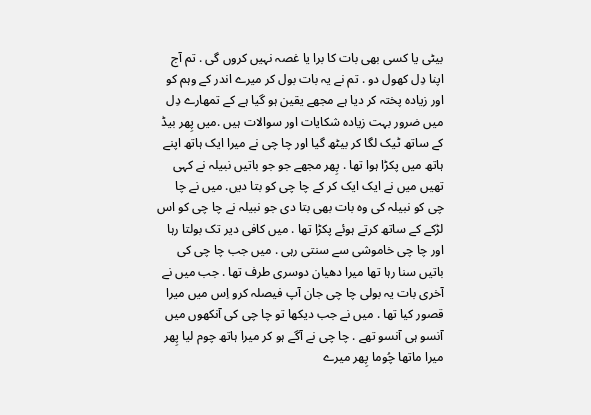بیٹی یا کسی بھی بات کا برا یا غصہ نہیں کروں گی . تم آج اپنا دِل کھول دو . تم نے یہ بات بول کر میرے اندر کے وہم کو اور زیادہ پختہ کر دیا ہے مجھے یقین ہو گیا ہے کے تمھارے دِل میں ضرور بہت زیادہ شکایات اور سوالات ہیں .میں پِھر بیڈ کے ساتھ ٹیک لگا کر بیٹھ گیا اور چا چی نے میرا ایک ہاتھ اپنے ہاتھ میں پکڑا ہوا تھا . پِھر مجھے جو جو باتیں نبیلہ نے کہی تھیں میں نے ایک ایک کر کے چا چی کو بتا دیں. میں نے چا چی کو نبیلہ کی وہ بات بھی بتا دی جو نبیلہ نے چا چی کو اس لڑکے کے ساتھ کرتے ہوئے پکڑا تھا . میں کافی دیر تک بولتا رہا اور چا چی خاموشی سے سنتی رہی . میں جب چا چی کی باتیں سنا رہا تھا میرا دھیان دوسری طرف تھا . جب میں نے آخری بات یہ بولی چا چی جان آپ فیصلہ کرو اِس میں میرا قصور کیا تھا . میں نے جب دیکھا تو چا چی کی آنکھوں میں آنسو ہی آنسو تھے . چا چی نے آگے ہو کر میرا ہاتھ چوم لیا پِھر میرا ماتھا چُوما پِھر میرے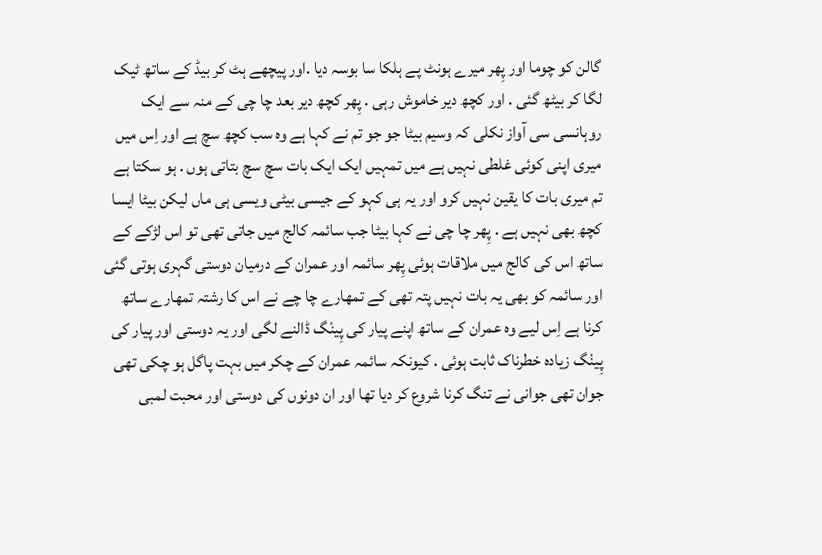گالن کو چوما اور پِھر میرے ہونٹ پے ہلکا سا بوسہ دیا .اور پیچھے ہٹ کر بیڈ کے ساتھ ٹیک لگا کر بیٹھ گئی . اور کچھ دیر خاموش رہی . پِھر کچھ دیر بعد چا چی کے منہ سے ایک روہانسی سی آواز نکلی کہ وسیم بیٹا جو جو تم نے کہا ہے وہ سب کچھ سچ ہے اور اِس میں میری اپنی کوئی غلطی نہیں ہے میں تمہیں ایک ایک بات سچ سچ بتاتی ہوں . ہو سکتا ہے تم میری بات کا یقین نہیں کرو اور یہ ہی کہو کے جیسی بیٹی ویسی ہی ماں لیکن بیٹا ایسا کچھ بھی نہیں ہے . پِھر چا چی نے کہا بیٹا جب سائمہ کالج میں جاتی تھی تو اس لڑکے کے ساتھ اس کی کالج میں ملاقات ہوئی پِھر سائمہ اور عمران کے درمیان دوستی گہری ہوتی گئی اور سائمہ کو بھی یہ بات نہیں پتہ تھی کے تمھارے چا چے نے اس کا رشتہ تمھارے ساتھ کرنا ہے اِس لیے وہ عمران کے ساتھ اپنے پیار کی پِینْگ ڈالنے لگی اور یہ دوستی اور پیار کی پِینْگ زیادہ خطرناک ثابت ہوئی . کیونکہ سائمہ عمران کے چکر میں بہت پاگل ہو چکی تھی جوان تھی جوانی نے تنگ کرنا شروع کر دیا تھا اور ان دونوں کی دوستی اور محبت لمبی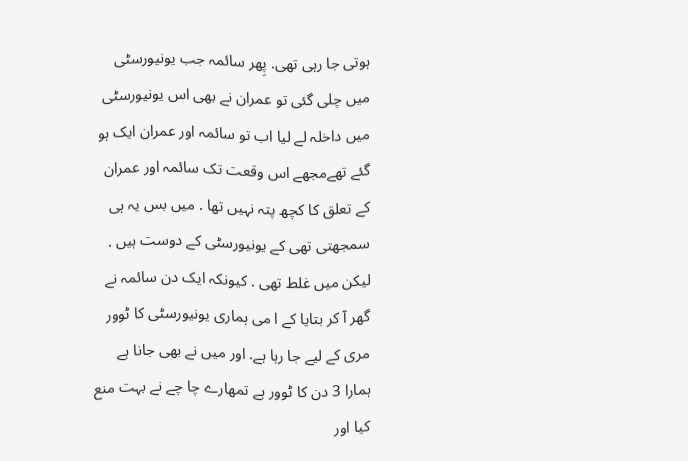ہوتی جا رہی تھی. پِھر سائمہ جب یونیورسٹی میں چلی گئی تو عمران نے بھی اس یونیورسٹی میں داخلہ لے لیا اب تو سائمہ اور عمران ایک ہو گئے تھےمجھے اس وقعت تک سائمہ اور عمران کے تعلق کا کچھ پتہ نہیں تھا . میں بس یہ ہی سمجھتی تھی کے یونیورسٹی کے دوست ہیں . لیکن میں غلط تھی . کیونکہ ایک دن سائمہ نے گھر آ کر بتایا کے ا می ہماری یونیورسٹی کا ٹوور مری کے لیے جا رہا ہے. اور میں نے بھی جانا ہے ہمارا 3 دن کا ٹوور ہے تمھارے چا چے نے بہت منع کیا اور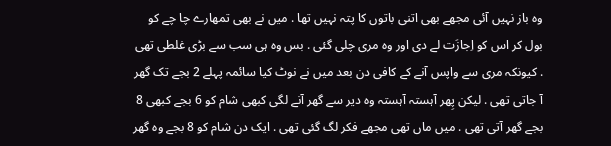وہ باز نہیں آئی مجھے بھی اتنی باتوں کا پتہ نہیں تھا . میں نے بھی تمھارے چا چے کو بول کر اس کو اِجازَت لے دی اور وہ مری چلی گئی . بس وہ ہی سب سے بڑی غلطی تھی . کیونکہ مری سے واپس آنے کے کافی دن بعد میں نے نوٹ کیا سائمہ پہلے 2 بجے تک گھر آ جاتی تھی . لیکن پِھر آہستہ آہستہ وہ دیر سے گھر آنے لگی کبھی شام کو 6 بجے کبھی 8 بجے گھر آتی تھی . میں ماں تھی مجھے فکر لگ گئی تھی . ایک دن شام کو 8 بجے وہ گھر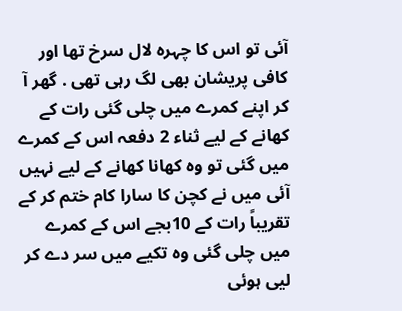آئی تو اس کا چہرہ لال سرخ تھا اور کافی پریشان بھی لگ رہی تھی . گھر آ کر اپنے کمرے میں چلی گئی رات کے کھانے کے لیے ثناء 2 دفعہ اس کے کمرے میں گئی تو وہ كھانا کھانے کے لیے نہیں آئی میں نے کچن کا سارا کام ختم کر کے تقریباً رات کے 10بجے اس کے کمرے میں چلی گئی وہ تکیے میں سر دے کر لیی ہوئی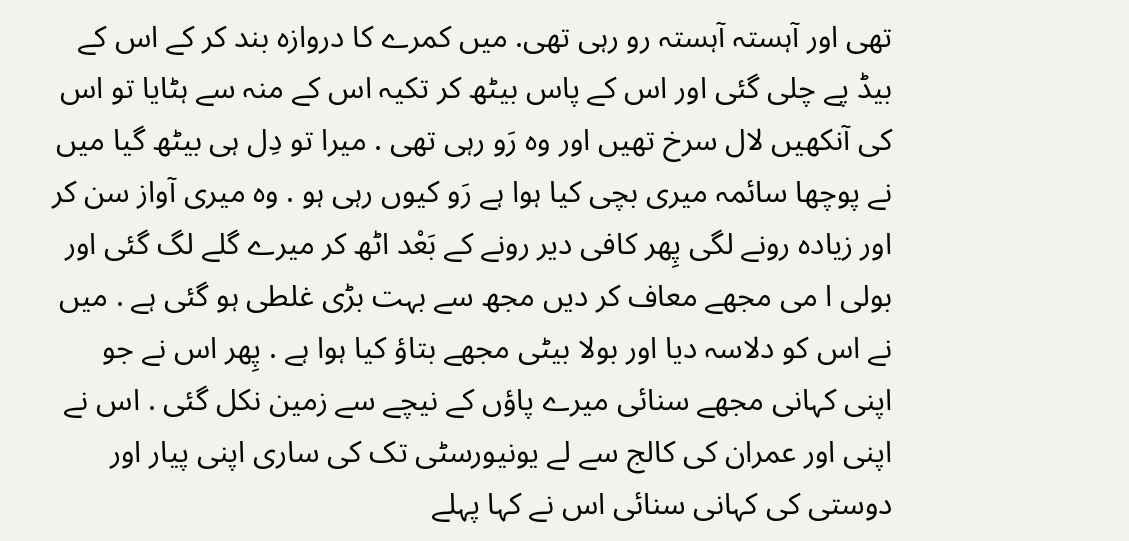تھی اور آہستہ آہستہ رو رہی تھی. میں کمرے کا دروازہ بند کر کے اس کے بیڈ پے چلی گئی اور اس کے پاس بیٹھ کر تکیہ اس کے منہ سے ہٹایا تو اس کی آنکھیں لال سرخ تھیں اور وہ رَو رہی تھی . میرا تو دِل ہی بیٹھ گیا میں نے پوچھا سائمہ میری بچی کیا ہوا ہے رَو کیوں رہی ہو . وہ میری آواز سن کر اور زیادہ رونے لگی پِھر کافی دیر رونے کے بَعْد اٹھ کر میرے گلے لگ گئی اور بولی ا می مجھے معاف کر دیں مجھ سے بہت بڑی غلطی ہو گئی ہے . میں نے اس کو دلاسہ دیا اور بولا بیٹی مجھے بتاؤ کیا ہوا ہے . پِھر اس نے جو اپنی کہانی مجھے سنائی میرے پاؤں کے نیچے سے زمین نکل گئی . اس نے اپنی اور عمران کی کالج سے لے یونیورسٹی تک کی ساری اپنی پیار اور دوستی کی کہانی سنائی اس نے کہا پہلے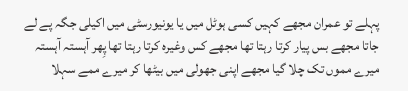پہلے تو عمران مجھے کہیں کسی ہوٹل میں یا یونیورسٹی میں اکیلی جگہ پے لے جاتا مجھے بس پیار کرتا رہتا تھا مجھے کس وغیرہ کرتا رہتا تھا پِھر آہستہ آہستہ میرے مموں تک چلا گیا مجھے اپنی جھولی میں بیٹھا کر میرے ممے سہلا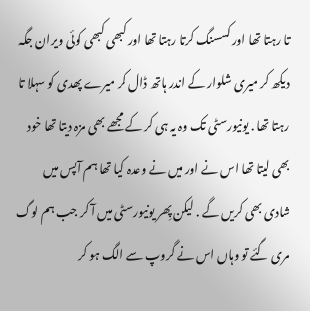تا رہتا تھا اور کسسنگ کرتا رہتا تھا اور کبھی کبھی کوئی ویران جگہ دیکھ کر میری شلوار کے اندر ہاتھ ڈال کر میرے پھدی کو سہلا تا رہتا تھا . یونیورسٹی تک وہ یہ ہی کر کے مجھے بھی مزہ دیتا تھا خود بھی لیتا تھا اس نے اور میں نے وعدہ کیا تھا ہم آپس میں شادی بھی کریں گے . لیکن پِھر یونیورسٹی میں آ کر جب ہم لوگ مری گئے تو وہاں اس نے گروپ سے الگ ہو کر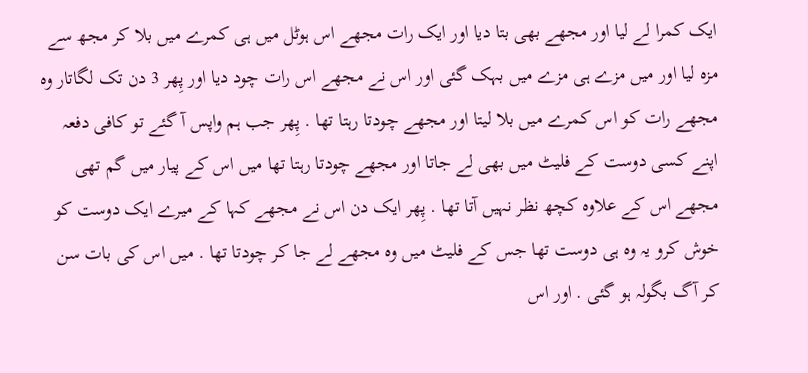ایک کمرا لے لیا اور مجھے بھی بتا دیا اور ایک رات مجھے اس ہوٹل میں ہی کمرے میں بلا کر مجھ سے مزہ لیا اور میں مزے ہی مزے میں بہک گئی اور اس نے مجھے اس رات چود دیا اور پِھر 3 دن تک لگاتار وہ مجھے رات کو اس کمرے میں بلا لیتا اور مجھے چودتا رہتا تھا . پِھر جب ہم واپس آ گئے تو کافی دفعہ اپنے کسی دوست کے فلیٹ میں بھی لے جاتا اور مجھے چودتا رہتا تھا میں اس کے پیار میں گم تھی مجھے اس کے علاوہ کچھ نظر نہیں آتا تھا . پِھر ایک دن اس نے مجھے کہا کے میرے ایک دوست کو خوش کرو یہ وہ ہی دوست تھا جس کے فلیٹ میں وہ مجھے لے جا کر چودتا تھا . میں اس کی بات سن کر آگ بگولہ ہو گئی . اور اس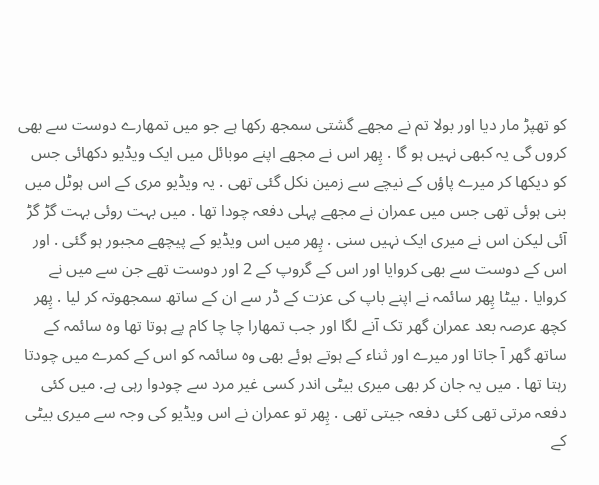کو تھپڑ مار دیا اور بولا تم نے مجھے گشتی سمجھ رکھا ہے جو میں تمھارے دوست سے بھی کروں گی یہ کبھی نہیں ہو گا . پِھر اس نے مجھے اپنے موبائل میں ایک ویڈیو دکھائی جس کو دیکھا کر میرے پاؤں کے نیچے سے زمین نکل گئی تھی . یہ ویڈیو مری کے اس ہوٹل میں بنی ہوئی تھی جس میں عمران نے مجھے پہلی دفعہ چودا تھا . میں بہت روئی بہت گڑ گڑ آئی لیکن اس نے میری ایک نہیں سنی . پِھر میں اس ویڈیو کے پیچھے مجبور ہو گئی . اور اس کے دوست سے بھی کروایا اور اس کے گروپ کے 2 اور دوست تھے جن سے میں نے کروایا . بیٹا پِھر سائمہ نے اپنے باپ کی عزت کے ڈر سے ان کے ساتھ سمجھوتہ کر لیا . پِھر کچھ عرصہ بعد عمران گھر تک آنے لگا اور جب تمھارا چا چا کام پے ہوتا تھا وہ سائمہ کے ساتھ گھر آ جاتا اور میرے اور ثناء کے ہوتے ہوئے بھی وہ سائمہ کو اس کے کمرے میں چودتا رہتا تھا . میں یہ جان کر بھی میری بیٹی اندر کسی غیر مرد سے چودوا رہی ہے. میں کئی دفعہ مرتی تھی کئی دفعہ جیتی تھی . پِھر تو عمران نے اس ویڈیو کی وجہ سے میری بیٹی کے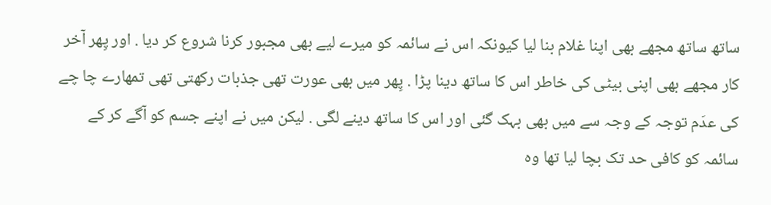ساتھ ساتھ مجھے بھی اپنا غلام بنا لیا کیونکہ اس نے سائمہ کو میرے لیے بھی مجبور کرنا شروع کر دیا . اور پِھر آخر کار مجھے بھی اپنی بیٹی کی خاطر اس کا ساتھ دینا پڑا . پِھر میں بھی عورت تھی جذبات رکھتی تھی تمھارے چا چے کی عدَم توجہ کے وجہ سے میں بھی بہک گئی اور اس کا ساتھ دینے لگی . لیکن میں نے اپنے جسم کو آگے کر کے سائمہ کو کافی حد تک بچا لیا تھا وہ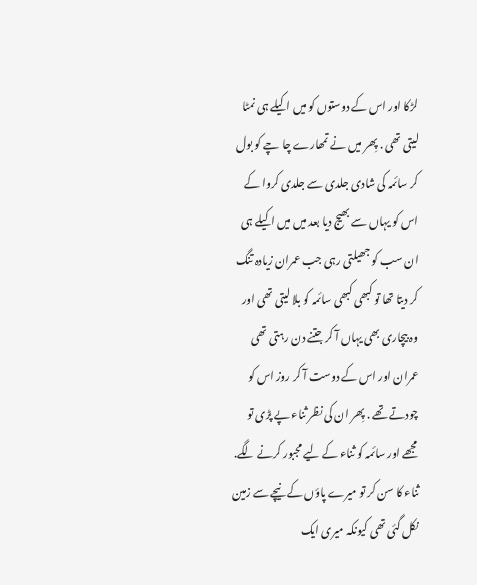لڑکا اور اس کے دوستوں کو میں اکیلے ہی نمٹا لیتی تھی . پِھر میں نے تمھارے چا چے کو بول کر سائمہ کی شادی جلدی سے جلدی کروا کے اس کو یہاں سے بھیج دیا بعد میں میں اکیلے ہی ان سب کو جھیلتی رہی جب عمران زیادہ تنگ کر دیتا تھا تو کبھی کبھی سائمہ کو بلا لیتی تھی اور وہ بیچاری بھی یہاں آ کر جتنے دن رہتی تھی عمران اور اس کے دوست آ کر روز اس کو چودتے تھے . پِھر ان کی نظر ثناء پے پڑی تو مجھے اور سائمہ کو ثناء کے لیے مجبور کرنے لگے. ثناء کا سن کر تو میرے پاؤں کے نیچے سے زمین نکل گئی تھی کیونکہ میری ایک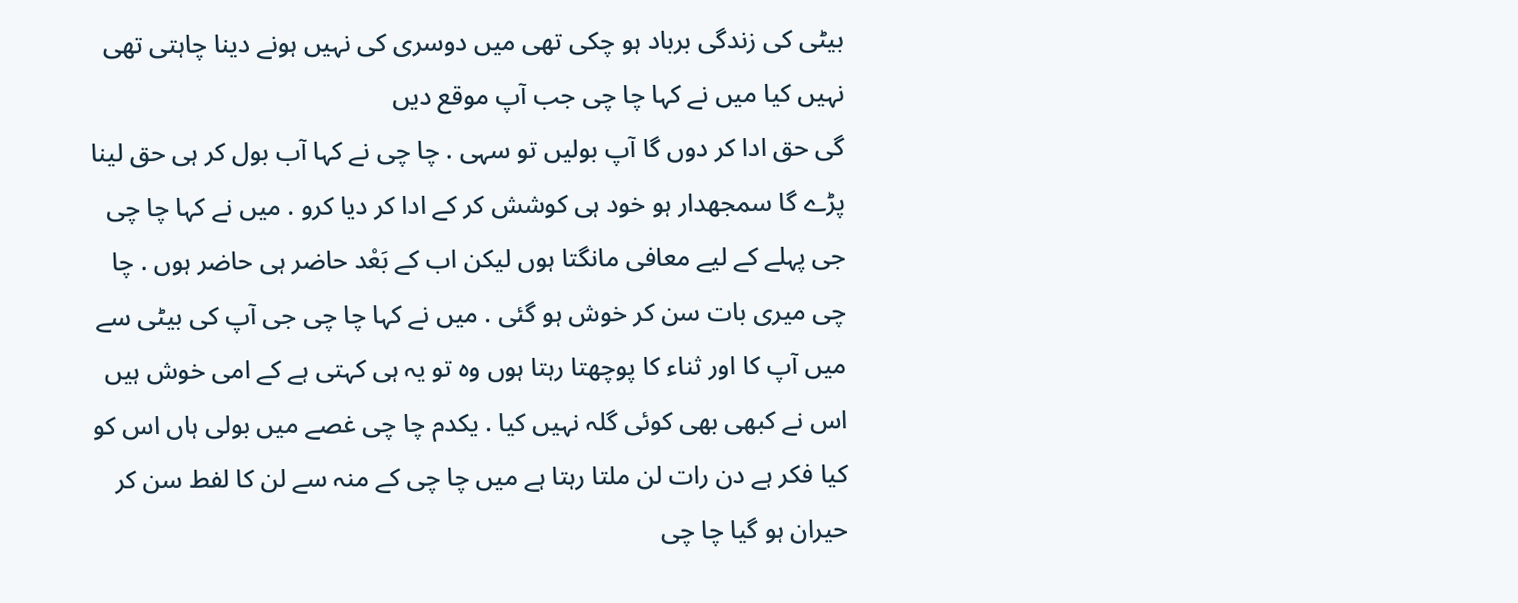بیٹی کی زندگی برباد ہو چکی تھی میں دوسری کی نہیں ہونے دینا چاہتی تھی
نہیں کیا میں نے کہا چا چی جب آپ موقع دیں
گی حق ادا کر دوں گا آپ بولیں تو سہی . چا چی نے کہا آب بول کر ہی حق لینا پڑے گا سمجھدار ہو خود ہی کوشش کر کے ادا کر دیا کرو . میں نے کہا چا چی جی پہلے کے لیے معافی مانگتا ہوں لیکن اب کے بَعْد حاضر ہی حاضر ہوں . چا چی میری بات سن کر خوش ہو گئی . میں نے کہا چا چی جی آپ کی بیٹی سے میں آپ کا اور ثناء کا پوچھتا رہتا ہوں وہ تو یہ ہی کہتی ہے کے امی خوش ہیں اس نے کبھی بھی کوئی گلہ نہیں کیا . یکدم چا چی غصے میں بولی ہاں اس کو کیا فکر ہے دن رات لن ملتا رہتا ہے میں چا چی کے منہ سے لن کا لفط سن کر حیران ہو گیا چا چی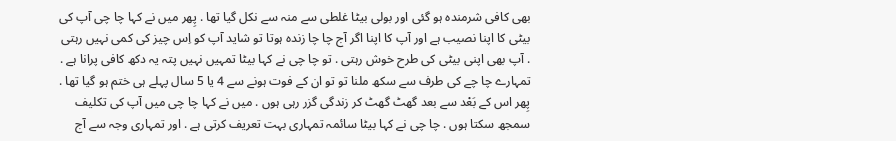بھی کافی شرمندہ ہو گئی اور بولی بیٹا غلطی سے منہ سے نکل گیا تھا . پِھر میں نے کہا چا چی آپ کی بیٹی کا اپنا نصیب ہے اور آپ کا اپنا اگر آج چا چا زندہ ہوتا تو شاید آپ کو اِس چیز کی کمی نہیں رہتی . آپ بھی اپنی بیٹی کی طرح خوش رہتی . تو چا چی نے کہا بیٹا تمہیں نہیں پتہ یہ دکھ کافی پرانا ہے . تمہارے چا چے کی طرف سے سکھ ملنا تو تو ان کے فوت ہونے سے 4 یا 5 سال پہلے ہی ختم ہو گیا تھا . پِھر اس کے بَعْد سے بعد گھٹ گھٹ کر زندگی گزر رہی ہوں . میں نے کہا چا چی میں آپ کی تکلیف سمجھ سکتا ہوں . چا چی نے کہا بیٹا سائمہ تمہاری بہت تعریف کرتی ہے . اور تمہاری وجہ سے آج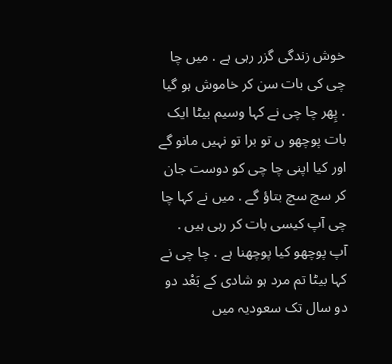خوش زندگی گزر رہی ہے . میں چا چی کی بات سن کر خاموش ہو گیا . پِھر چا چی نے کہا وسیم بیٹا ایک بات پوچھو ں تو برا تو نہیں مانو گے اور کیا اپنی چا چی کو دوست جان کر سچ سچ بتاؤ گے . میں نے کہا چا چی آپ کیسی بات کر رہی ہیں . آپ پوچھو کیا پوچھنا ہے . چا چی نے کہا بیٹا تم مرد ہو شادی کے بَعْد دو دو سال تک سعودیہ میں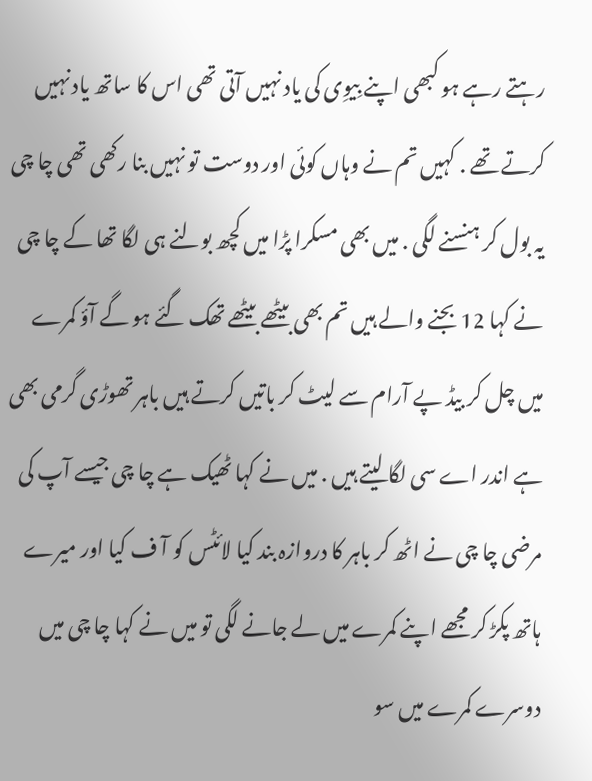رہتے رہے ہو کبھی اپنے بِیوِی کی یاد نہیں آتی تھی اس کا ساتھ یاد نہیں کرتے تھے . کہیں تم نے وہاں کوئی اور دوست تو نہیں بنا رکھی تھی چا چی یہ بول کر ہنسنے لگی . میں بھی مسکرا پڑا میں کچھ بولنے ہی لگا تھا کے چا چی نے کہا 12 بجنے والے ہیں تم بھی بیٹھے بیٹھے تھک گئے ہو گے آؤ کمرے میں چل کر بیڈ پے آرام سے لیٹ کر باتیں کرتے ہیں باہر تھوڑی گرمی بھی ہے اندر اے سی لگا لیتے ہیں . میں نے کہا ٹھیک ہے چا چی جیسے آپ کی مرضی چا چی نے اٹھ کر باہر کا دروازہ بند کیا لائٹس کو آ ف کیا اور میرے ہاتھ پکڑ کر مجھے اپنے کمرے میں لے جانے لگی تو میں نے کہا چا چی میں دوسرے کمرے میں سو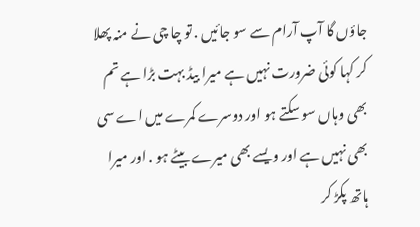جاؤں گا آپ آرام سے سو جائیں . تو چا چی نے منہ پھلا کر کہا کوئی ضرورت نہیں ہے میرا بیڈ بہت بڑا ہے تم بھی وہاں سو سکتے ہو اور دوسرے کمرے میں اے سی بھی نہیں ہے اور ویسے بھی میرے بیٹے ہو . اور میرا ہاتھ پکڑ کر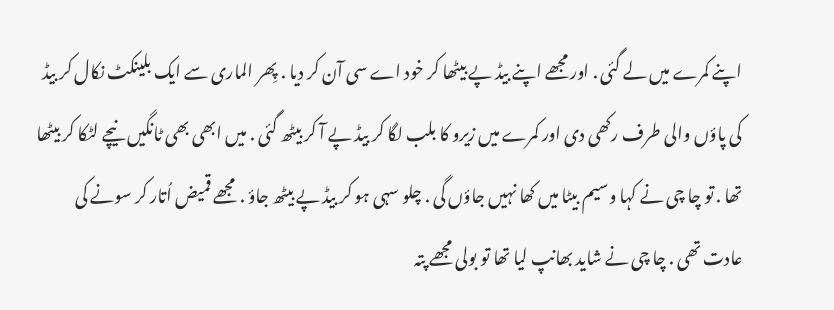اپنے کمرے میں لے گئی . اور مجھے اپنے بیڈ پے بیٹھا کر خود اے سی آن کر دیا . پِھر الماری سے ایک بلینکٹ نکال کر بیڈ کی پاؤں والی طرف رکھی دی اور کمرے میں زیرو کا بلب لگا کر بیڈ پے آ کر بیٹھ گئی . میں ابھی بھی ٹانگیں نیچے لٹکا کر بیٹھا تھا . تو چا چی نے کہا وسیم بیٹا میں کھا نہیں جاؤں گی . چلو سہی ہو کر بیڈ پے بیٹھ جاؤ . مجھے قمیض اُتار کر سونے کی عادت تھی . چا چی نے شاید بھانپ لیا تھا تو بولی مجھے پتہ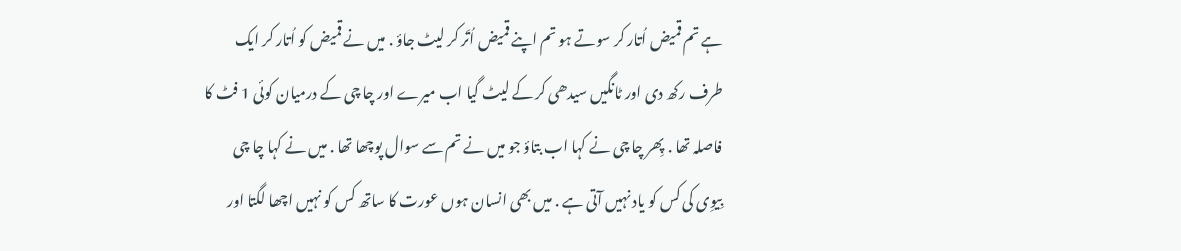ہے تم قمیض اُتار کر سوتے ہو تم اپنے قمیض اُتَر کر لیٹ جاؤ . میں نے قمیض کو اُتار کر ایک طرف رکھ دی اور ٹانگیں سیدھی کر کے لیٹ گیا اب میرے اور چا چی کے درمیان کوئی 1 فٹ کا فاصلہ تھا . پِھر چا چی نے کہا اب بتاؤ جو میں نے تم سے سوال پوچھا تھا . میں نے کہا چا چی بِیوِی کی کس کو یاد نہیں آتی ہے . میں بھی انسان ہوں عورت کا ساتھ کس کو نہیں اچھا لگتا اور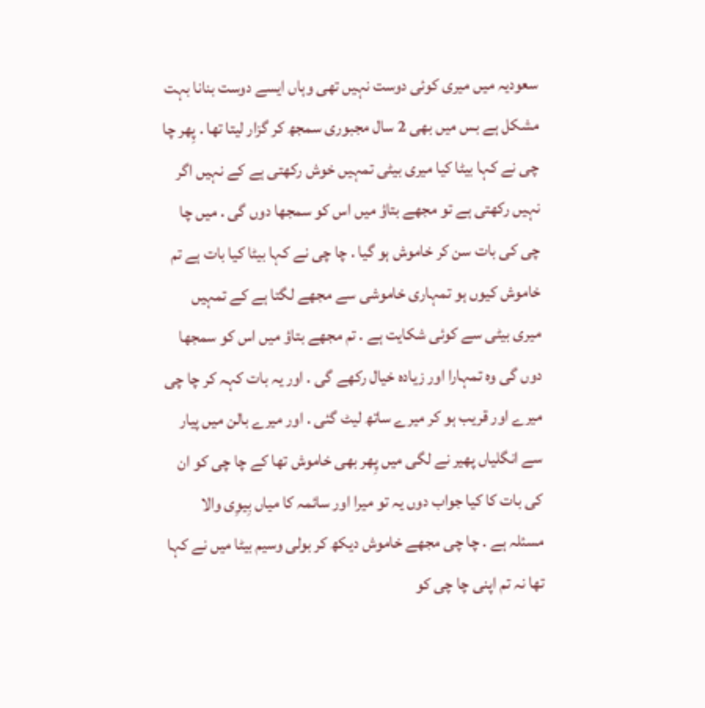سعودیہ میں میری کوئی دوست نہیں تھی وہاں ایسے دوست بنانا بہت مشکل ہے بس میں بھی 2 سال مجبوری سمجھ کر گزار لیتا تھا . پِھر چا چی نے کہا بیٹا کیا میری بیٹی تمہیں خوش رکھتی ہے کے نہیں اگر نہیں رکھتی ہے تو مجھے بتاؤ میں اس کو سمجھا دوں گی . میں چا چی کی بات سن کر خاموش ہو گیا . چا چی نے کہا بیٹا کیا بات ہے تم خاموش کیوں ہو تمہاری خاموشی سے مجھے لگتا ہے کے تمہیں میری بیٹی سے کوئی شکایت ہے . تم مجھے بتاؤ میں اس کو سمجھا دوں گی وہ تمہارا اور زیادہ خیال رکھے گی . اور یہ بات کہہ کر چا چی میرے اور قریب ہو کر میرے ساتھ لیٹ گئی . اور میرے بالن میں پیار سے انگلیاں پھیر نے لگی میں پِھر بھی خاموش تھا کے چا چی کو ان کی بات کا کیا جواب دوں یہ تو میرا اور سائمہ کا میاں بِیوِی والا مسئلہ ہے . چا چی مجھے خاموش دیکھ کر بولی وسیم بیٹا میں نے کہا تھا نہ تم اپنی چا چی کو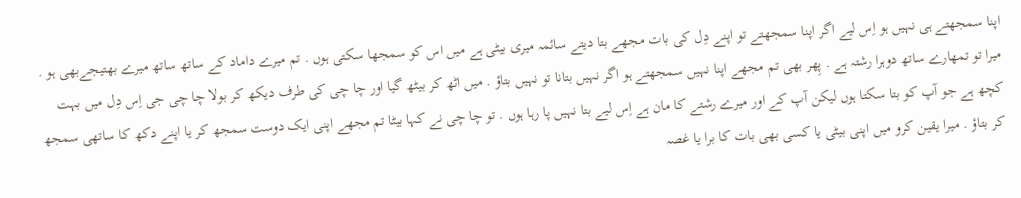اپنا سمجھتے ہی نہیں ہو اِس لیے اگر اپنا سمجھتے تو اپنے دِل کی بات مجھے بتا دیتے سائمہ میری بیٹی ہے میں اس کو سمجھا سکتی ہوں . تم میرے داماد کے ساتھ ساتھ میرے بھتیجےبھی ہو . میرا تو تمھارے ساتھ دوہرا رشتہ ہے . پِھر بھی تم مجھے اپنا نہیں سمجھتے ہو اگر نہیں بتانا تو نہیں بتاؤ . میں اٹھ کر بیٹھ گیا اور چا چی کی طرف دیکھ کر بولا چا چی جی اِس دِل میں بہت کچھ ہے جو آپ کو بتا سکتا ہوں لیکن آپ کے اور میرے رشتے کا مان ہے اِس لیے بتا نہیں پا رہا ہوں . تو چا چی نے کہا بیٹا تم مجھے اپنی ایک دوست سمجھ کر یا اپنے دکھ کا ساتھی سمجھ کر بتاؤ . میرا یقین کرو میں اپنی بیٹی یا کسی بھی بات کا برا یا غصہ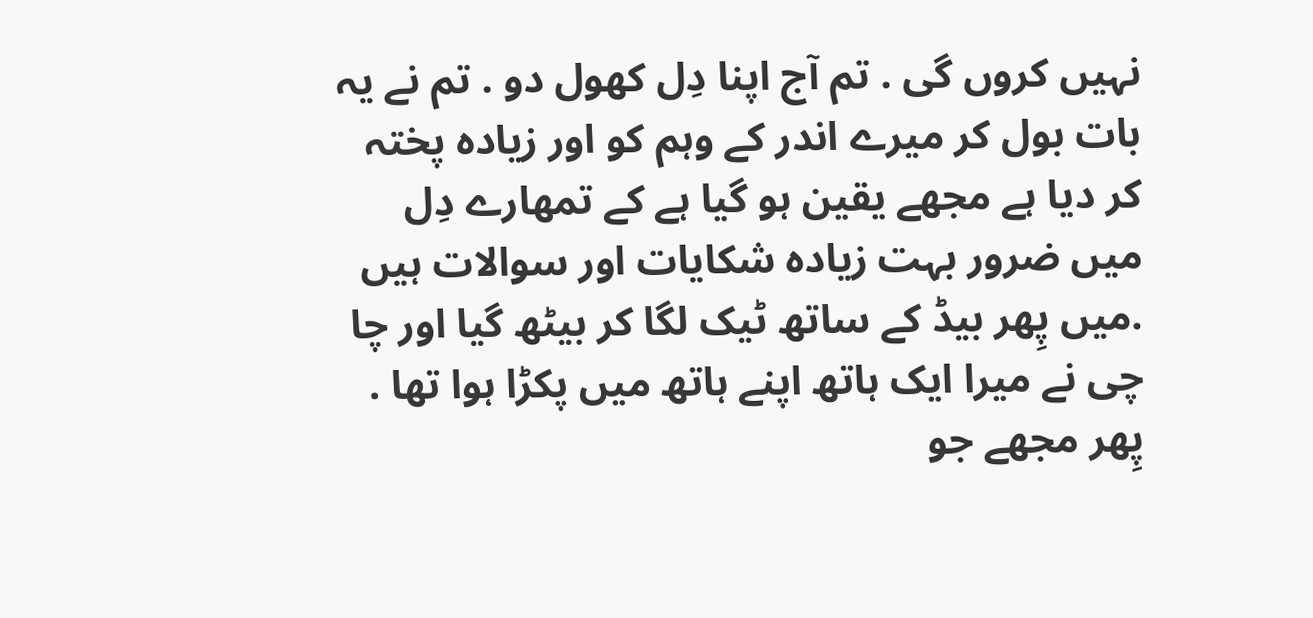نہیں کروں گی . تم آج اپنا دِل کھول دو . تم نے یہ بات بول کر میرے اندر کے وہم کو اور زیادہ پختہ کر دیا ہے مجھے یقین ہو گیا ہے کے تمھارے دِل میں ضرور بہت زیادہ شکایات اور سوالات ہیں .میں پِھر بیڈ کے ساتھ ٹیک لگا کر بیٹھ گیا اور چا چی نے میرا ایک ہاتھ اپنے ہاتھ میں پکڑا ہوا تھا . پِھر مجھے جو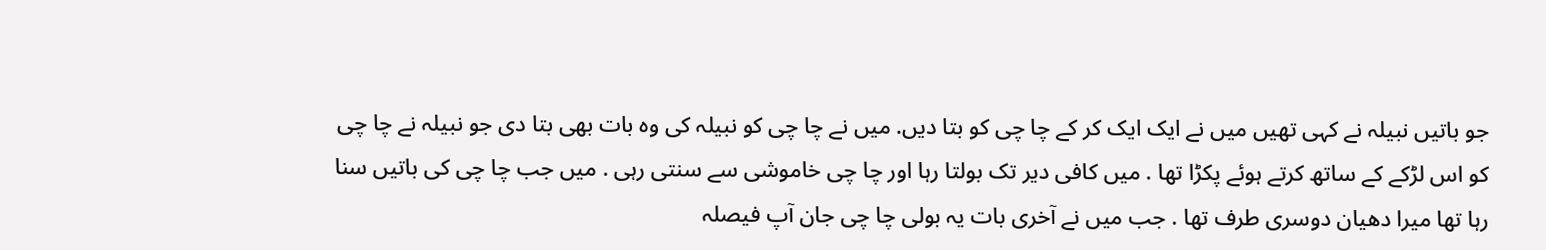جو باتیں نبیلہ نے کہی تھیں میں نے ایک ایک کر کے چا چی کو بتا دیں. میں نے چا چی کو نبیلہ کی وہ بات بھی بتا دی جو نبیلہ نے چا چی کو اس لڑکے کے ساتھ کرتے ہوئے پکڑا تھا . میں کافی دیر تک بولتا رہا اور چا چی خاموشی سے سنتی رہی . میں جب چا چی کی باتیں سنا رہا تھا میرا دھیان دوسری طرف تھا . جب میں نے آخری بات یہ بولی چا چی جان آپ فیصلہ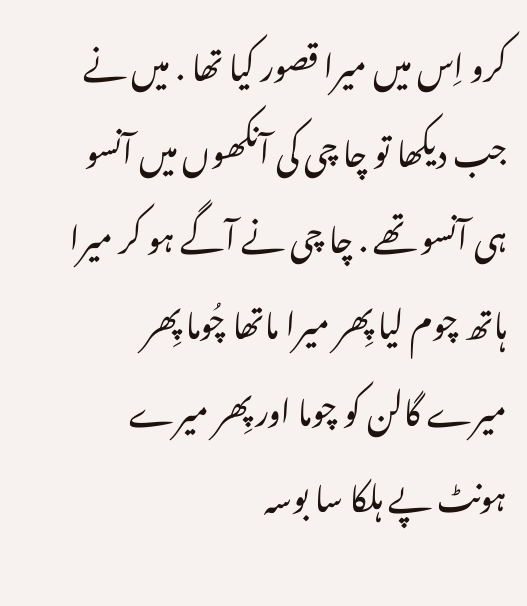کرو اِس میں میرا قصور کیا تھا . میں نے جب دیکھا تو چا چی کی آنکھوں میں آنسو ہی آنسو تھے . چا چی نے آگے ہو کر میرا ہاتھ چوم لیا پِھر میرا ماتھا چُوما پِھر میرے گالن کو چوما اور پِھر میرے ہونٹ پے ہلکا سا بوسہ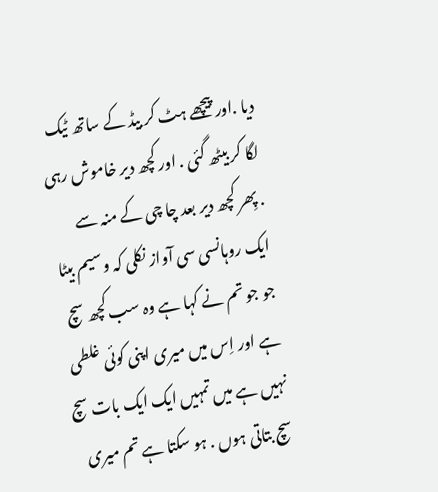دیا .اور پیچھے ہٹ کر بیڈ کے ساتھ ٹیک لگا کر بیٹھ گئی . اور کچھ دیر خاموش رہی . پِھر کچھ دیر بعد چا چی کے منہ سے ایک روہانسی سی آواز نکلی کہ وسیم بیٹا جو جو تم نے کہا ہے وہ سب کچھ سچ ہے اور اِس میں میری اپنی کوئی غلطی نہیں ہے میں تمہیں ایک ایک بات سچ سچ بتاتی ہوں . ہو سکتا ہے تم میری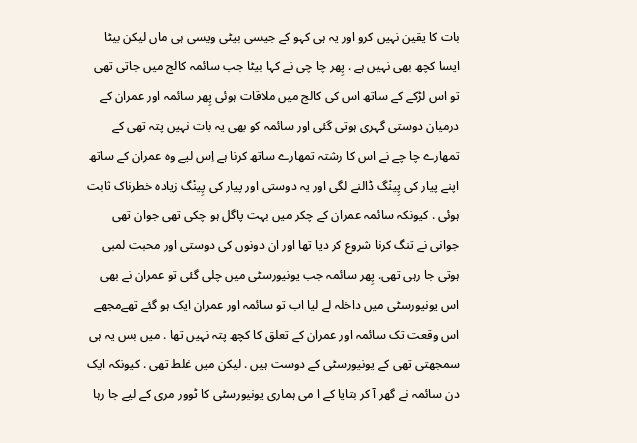بات کا یقین نہیں کرو اور یہ ہی کہو کے جیسی بیٹی ویسی ہی ماں لیکن بیٹا ایسا کچھ بھی نہیں ہے . پِھر چا چی نے کہا بیٹا جب سائمہ کالج میں جاتی تھی تو اس لڑکے کے ساتھ اس کی کالج میں ملاقات ہوئی پِھر سائمہ اور عمران کے درمیان دوستی گہری ہوتی گئی اور سائمہ کو بھی یہ بات نہیں پتہ تھی کے تمھارے چا چے نے اس کا رشتہ تمھارے ساتھ کرنا ہے اِس لیے وہ عمران کے ساتھ اپنے پیار کی پِینْگ ڈالنے لگی اور یہ دوستی اور پیار کی پِینْگ زیادہ خطرناک ثابت ہوئی . کیونکہ سائمہ عمران کے چکر میں بہت پاگل ہو چکی تھی جوان تھی جوانی نے تنگ کرنا شروع کر دیا تھا اور ان دونوں کی دوستی اور محبت لمبی ہوتی جا رہی تھی. پِھر سائمہ جب یونیورسٹی میں چلی گئی تو عمران نے بھی اس یونیورسٹی میں داخلہ لے لیا اب تو سائمہ اور عمران ایک ہو گئے تھےمجھے اس وقعت تک سائمہ اور عمران کے تعلق کا کچھ پتہ نہیں تھا . میں بس یہ ہی سمجھتی تھی کے یونیورسٹی کے دوست ہیں . لیکن میں غلط تھی . کیونکہ ایک دن سائمہ نے گھر آ کر بتایا کے ا می ہماری یونیورسٹی کا ٹوور مری کے لیے جا رہا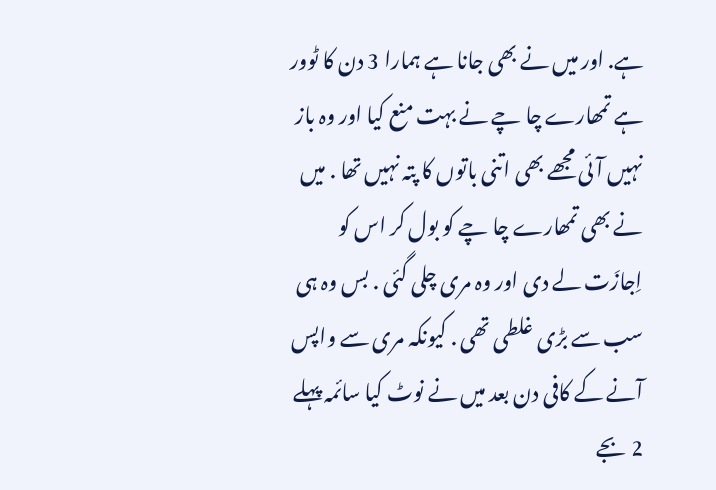ہے. اور میں نے بھی جانا ہے ہمارا 3 دن کا ٹوور ہے تمھارے چا چے نے بہت منع کیا اور وہ باز نہیں آئی مجھے بھی اتنی باتوں کا پتہ نہیں تھا . میں نے بھی تمھارے چا چے کو بول کر اس کو اِجازَت لے دی اور وہ مری چلی گئی . بس وہ ہی سب سے بڑی غلطی تھی . کیونکہ مری سے واپس آنے کے کافی دن بعد میں نے نوٹ کیا سائمہ پہلے 2 بجے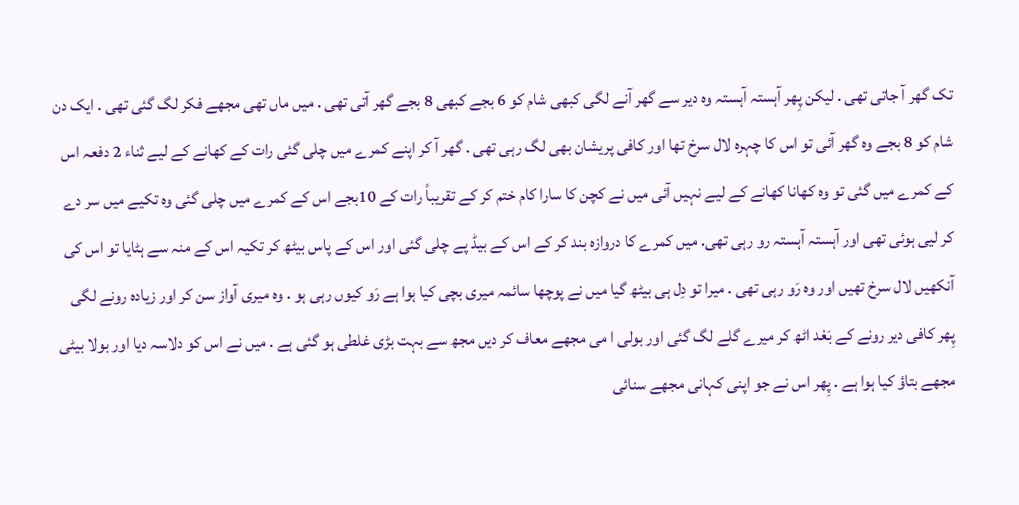تک گھر آ جاتی تھی . لیکن پِھر آہستہ آہستہ وہ دیر سے گھر آنے لگی کبھی شام کو 6 بجے کبھی 8 بجے گھر آتی تھی . میں ماں تھی مجھے فکر لگ گئی تھی . ایک دن شام کو 8 بجے وہ گھر آئی تو اس کا چہرہ لال سرخ تھا اور کافی پریشان بھی لگ رہی تھی . گھر آ کر اپنے کمرے میں چلی گئی رات کے کھانے کے لیے ثناء 2 دفعہ اس کے کمرے میں گئی تو وہ كھانا کھانے کے لیے نہیں آئی میں نے کچن کا سارا کام ختم کر کے تقریباً رات کے 10بجے اس کے کمرے میں چلی گئی وہ تکیے میں سر دے کر لیی ہوئی تھی اور آہستہ آہستہ رو رہی تھی. میں کمرے کا دروازہ بند کر کے اس کے بیڈ پے چلی گئی اور اس کے پاس بیٹھ کر تکیہ اس کے منہ سے ہٹایا تو اس کی آنکھیں لال سرخ تھیں اور وہ رَو رہی تھی . میرا تو دِل ہی بیٹھ گیا میں نے پوچھا سائمہ میری بچی کیا ہوا ہے رَو کیوں رہی ہو . وہ میری آواز سن کر اور زیادہ رونے لگی پِھر کافی دیر رونے کے بَعْد اٹھ کر میرے گلے لگ گئی اور بولی ا می مجھے معاف کر دیں مجھ سے بہت بڑی غلطی ہو گئی ہے . میں نے اس کو دلاسہ دیا اور بولا بیٹی مجھے بتاؤ کیا ہوا ہے . پِھر اس نے جو اپنی کہانی مجھے سنائی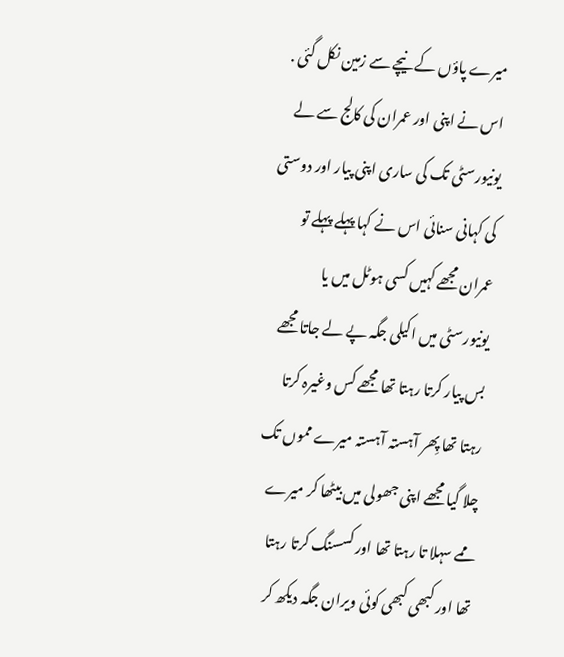میرے پاؤں کے نیچے سے زمین نکل گئی . اس نے اپنی اور عمران کی کالج سے لے یونیورسٹی تک کی ساری اپنی پیار اور دوستی کی کہانی سنائی اس نے کہا پہلے پہلے تو عمران مجھے کہیں کسی ہوٹل میں یا یونیورسٹی میں اکیلی جگہ پے لے جاتا مجھے بس پیار کرتا رہتا تھا مجھے کس وغیرہ کرتا رہتا تھا پِھر آہستہ آہستہ میرے مموں تک چلا گیا مجھے اپنی جھولی میں بیٹھا کر میرے ممے سہلا تا رہتا تھا اور کسسنگ کرتا رہتا تھا اور کبھی کبھی کوئی ویران جگہ دیکھ کر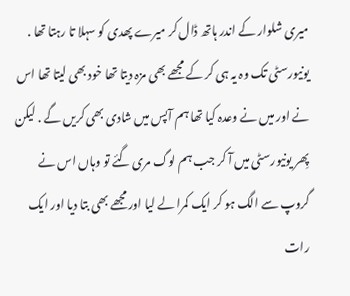میری شلوار کے اندر ہاتھ ڈال کر میرے پھدی کو سہلا تا رہتا تھا . یونیورسٹی تک وہ یہ ہی کر کے مجھے بھی مزہ دیتا تھا خود بھی لیتا تھا اس نے اور میں نے وعدہ کیا تھا ہم آپس میں شادی بھی کریں گے . لیکن پِھر یونیورسٹی میں آ کر جب ہم لوگ مری گئے تو وہاں اس نے گروپ سے الگ ہو کر ایک کمرا لے لیا اور مجھے بھی بتا دیا اور ایک رات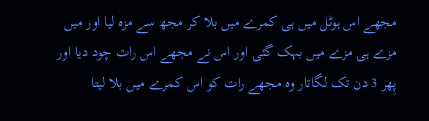مجھے اس ہوٹل میں ہی کمرے میں بلا کر مجھ سے مزہ لیا اور میں مزے ہی مزے میں بہک گئی اور اس نے مجھے اس رات چود دیا اور پِھر 3 دن تک لگاتار وہ مجھے رات کو اس کمرے میں بلا لیتا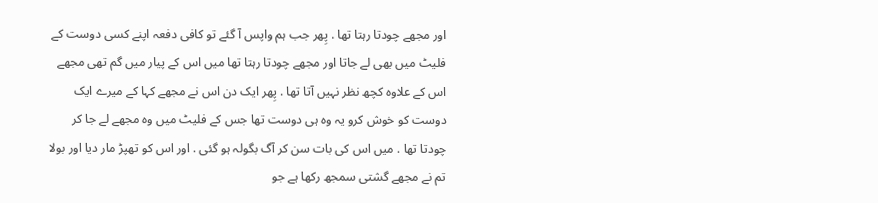اور مجھے چودتا رہتا تھا . پِھر جب ہم واپس آ گئے تو کافی دفعہ اپنے کسی دوست کے فلیٹ میں بھی لے جاتا اور مجھے چودتا رہتا تھا میں اس کے پیار میں گم تھی مجھے اس کے علاوہ کچھ نظر نہیں آتا تھا . پِھر ایک دن اس نے مجھے کہا کے میرے ایک دوست کو خوش کرو یہ وہ ہی دوست تھا جس کے فلیٹ میں وہ مجھے لے جا کر چودتا تھا . میں اس کی بات سن کر آگ بگولہ ہو گئی . اور اس کو تھپڑ مار دیا اور بولا تم نے مجھے گشتی سمجھ رکھا ہے جو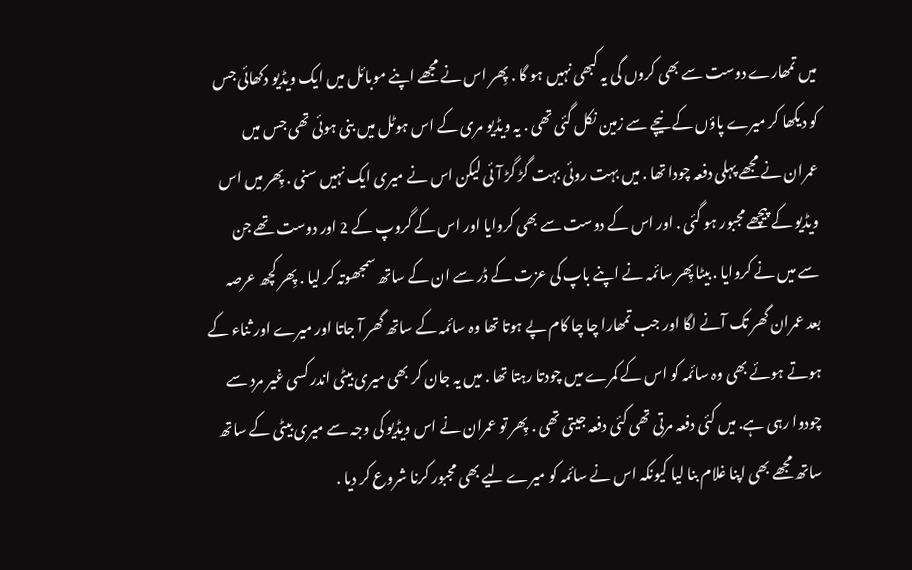میں تمھارے دوست سے بھی کروں گی یہ کبھی نہیں ہو گا . پِھر اس نے مجھے اپنے موبائل میں ایک ویڈیو دکھائی جس کو دیکھا کر میرے پاؤں کے نیچے سے زمین نکل گئی تھی . یہ ویڈیو مری کے اس ہوٹل میں بنی ہوئی تھی جس میں عمران نے مجھے پہلی دفعہ چودا تھا . میں بہت روئی بہت گڑ گڑ آئی لیکن اس نے میری ایک نہیں سنی . پِھر میں اس ویڈیو کے پیچھے مجبور ہو گئی . اور اس کے دوست سے بھی کروایا اور اس کے گروپ کے 2 اور دوست تھے جن سے میں نے کروایا . بیٹا پِھر سائمہ نے اپنے باپ کی عزت کے ڈر سے ان کے ساتھ سمجھوتہ کر لیا . پِھر کچھ عرصہ بعد عمران گھر تک آنے لگا اور جب تمھارا چا چا کام پے ہوتا تھا وہ سائمہ کے ساتھ گھر آ جاتا اور میرے اور ثناء کے ہوتے ہوئے بھی وہ سائمہ کو اس کے کمرے میں چودتا رہتا تھا . میں یہ جان کر بھی میری بیٹی اندر کسی غیر مرد سے چودوا رہی ہے. میں کئی دفعہ مرتی تھی کئی دفعہ جیتی تھی . پِھر تو عمران نے اس ویڈیو کی وجہ سے میری بیٹی کے ساتھ ساتھ مجھے بھی اپنا غلام بنا لیا کیونکہ اس نے سائمہ کو میرے لیے بھی مجبور کرنا شروع کر دیا .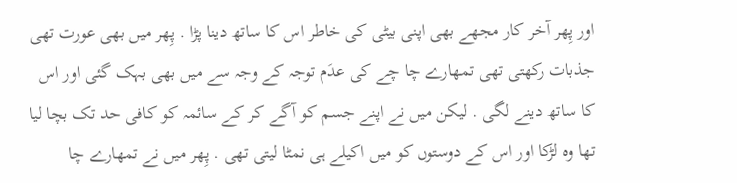اور پِھر آخر کار مجھے بھی اپنی بیٹی کی خاطر اس کا ساتھ دینا پڑا . پِھر میں بھی عورت تھی جذبات رکھتی تھی تمھارے چا چے کی عدَم توجہ کے وجہ سے میں بھی بہک گئی اور اس کا ساتھ دینے لگی . لیکن میں نے اپنے جسم کو آگے کر کے سائمہ کو کافی حد تک بچا لیا تھا وہ لڑکا اور اس کے دوستوں کو میں اکیلے ہی نمٹا لیتی تھی . پِھر میں نے تمھارے چا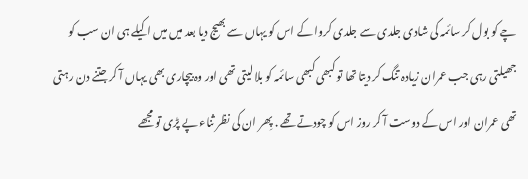چے کو بول کر سائمہ کی شادی جلدی سے جلدی کروا کے اس کو یہاں سے بھیج دیا بعد میں میں اکیلے ہی ان سب کو جھیلتی رہی جب عمران زیادہ تنگ کر دیتا تھا تو کبھی کبھی سائمہ کو بلا لیتی تھی اور وہ بیچاری بھی یہاں آ کر جتنے دن رہتی تھی عمران اور اس کے دوست آ کر روز اس کو چودتے تھے . پِھر ان کی نظر ثناء پے پڑی تو مجھے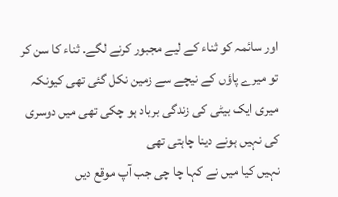اور سائمہ کو ثناء کے لیے مجبور کرنے لگے. ثناء کا سن کر تو میرے پاؤں کے نیچے سے زمین نکل گئی تھی کیونکہ میری ایک بیٹی کی زندگی برباد ہو چکی تھی میں دوسری کی نہیں ہونے دینا چاہتی تھی
نہیں کیا میں نے کہا چا چی جب آپ موقع دیں